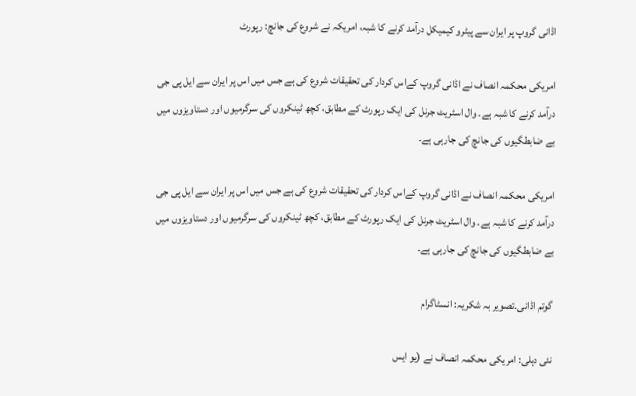اڈانی گروپ پر ایران سے پیٹرو کیمیکل درآمد کرنے کا شبہ، امریکہ نے شروع کی جانچ: رپورٹ

امریکی محکمہ انصاف نے اڈانی گروپ کےاس کردار کی تحقیقات شروع کی ہے جس میں اس پر ایران سے ایل پی جی درآمد کرنے کا شبہ ہے۔ وال اسٹریٹ جرنل کی ایک رپورٹ کے مطابق، کچھ ٹینکروں کی سرگرمیوں اور دستاویزوں میں بے ضابطگیوں کی جانچ کی جارہی ہے۔

امریکی محکمہ انصاف نے اڈانی گروپ کےاس کردار کی تحقیقات شروع کی ہے جس میں اس پر ایران سے ایل پی جی درآمد کرنے کا شبہ ہے۔ وال اسٹریٹ جرنل کی ایک رپورٹ کے مطابق، کچھ ٹینکروں کی سرگرمیوں اور دستاویزوں میں بے ضابطگیوں کی جانچ کی جارہی ہے۔

گوتم اڈانی۔تصویر بہ شکریہ: انسٹاگرام

نئی دہلی: امریکی محکمہ انصاف نے (یو ایس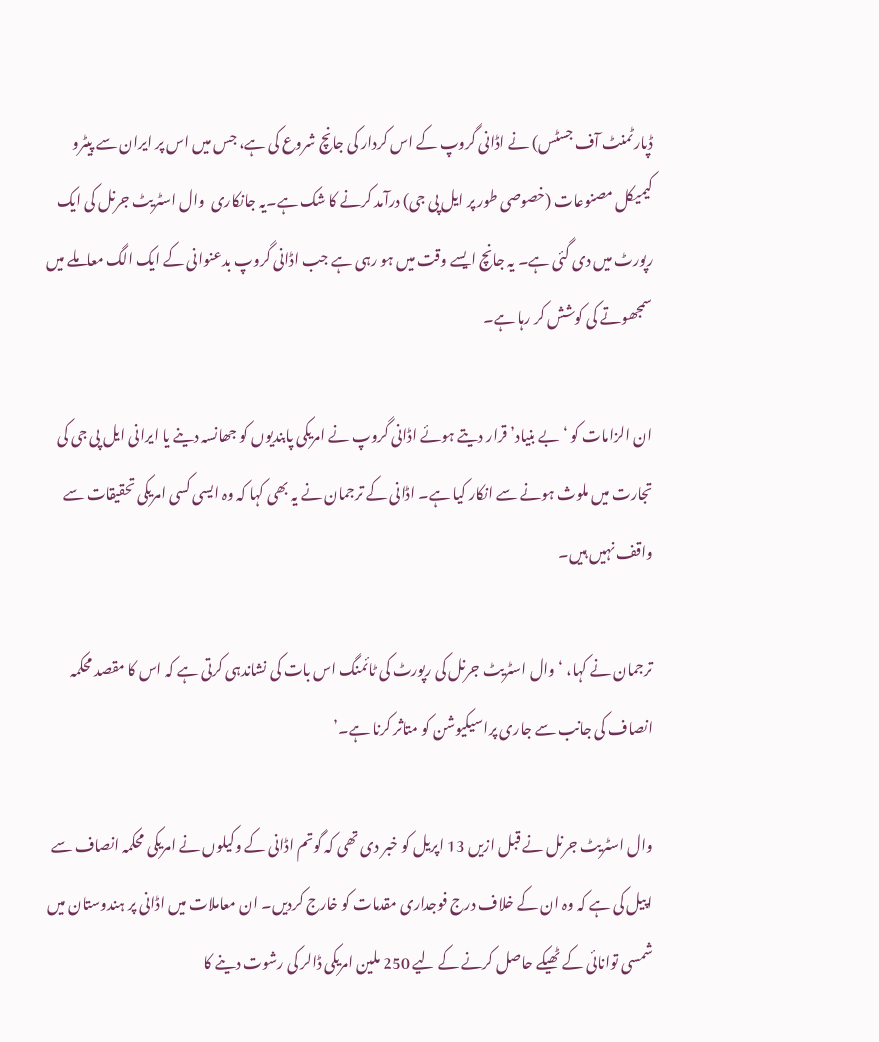ڈپارٹمنٹ آف جسٹس) نے اڈانی گروپ کے اس کردار کی جانچ شروع کی ہے، جس میں اس پر ایران سے پیٹرو کیمیکل مصنوعات (خصوصی طور پر ایل پی جی) درآمد کرنے کا شک ہے۔یہ جانکاری  وال اسٹریٹ جرنل کی ایک رپورٹ میں دی گئی ہے۔ یہ جانچ ایسے وقت میں ہو رہی ہے جب اڈانی گروپ بدعنوانی کے ایک الگ معاملے میں سمجھوتے کی کوشش کر رہا ہے۔

ان الزامات کو ‘بے بنیاد’ قرار دیتے ہوئے اڈانی گروپ نے امریکی پابندیوں کو جھانسہ دینے یا ایرانی ایل پی جی کی تجارت میں ملوث ہونے سے انکار کیا ہے۔ اڈانی کے ترجمان نے یہ بھی کہا کہ وہ ایسی کسی امریکی تحقیقات سے واقف نہیں ہیں۔

ترجمان نے کہا، ‘وال اسٹریٹ جرنل کی رپورٹ کی ٹائمنگ اس بات کی نشاندہی کرتی ہے کہ اس کا مقصد محکمہ انصاف کی جانب سے جاری پراسیکیوشن کو متاثر کرنا ہے۔’

وال اسٹریٹ جرنل نے قبل ازیں 13 اپریل کو خبر دی تھی کہ گوتم اڈانی کے وکیلوں نے امریکی محکمہ انصاف سے اپیل کی ہے کہ وہ ان کے خلاف درج فوجداری مقدمات کو خارج کردیں۔ ان معاملات میں اڈانی پر ہندوستان میں شمسی توانائی کے ٹھیکے حاصل کرنے کے لیے 250 ملین امریکی ڈالر کی رشوت دینے کا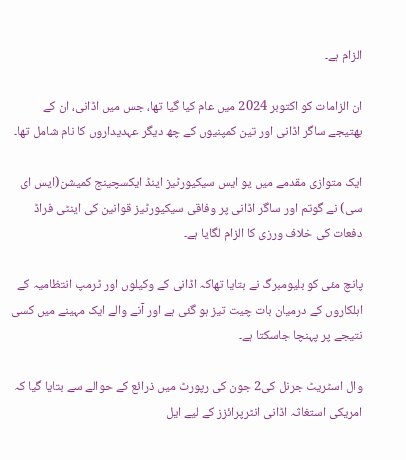الزام ہے۔

ان الزامات کو اکتوبر 2024 میں عام کیا گیا تھا، جس میں اڈانی، ان کے بھتیجے ساگر اڈانی اور تین کمپنیوں کے چھ دیگر عہدیداروں کا نام شامل تھا۔

ایک متوازی مقدمے میں یو ایس سیکیورٹیز اینڈ ایکسچینج کمیشن(ایس ای سی) نے گوتم اور ساگر اڈانی پر وفاقی سیکیورٹیز قوانین کی اینٹی فراڈ دفعات کی خلاف ورزی کا الزام لگایا ہے۔

پانچ مئی کو بلیومبرگ نے بتایا تھاکہ اڈانی کے وکیلوں اور ٹرمپ انتظامیہ کے اہلکاروں کے درمیان بات چیت تیز ہو گئی ہے اور آنے والے ایک مہینے میں کسی نتیجے پر پہنچا جاسکتا ہے۔

وال اسٹریٹ جرنل کی2 جون کی رپورٹ میں ذرائع کے حوالے سے بتایا گیا کہ امریکی استغاثہ اڈانی انٹرپرائزز کے لیے ایل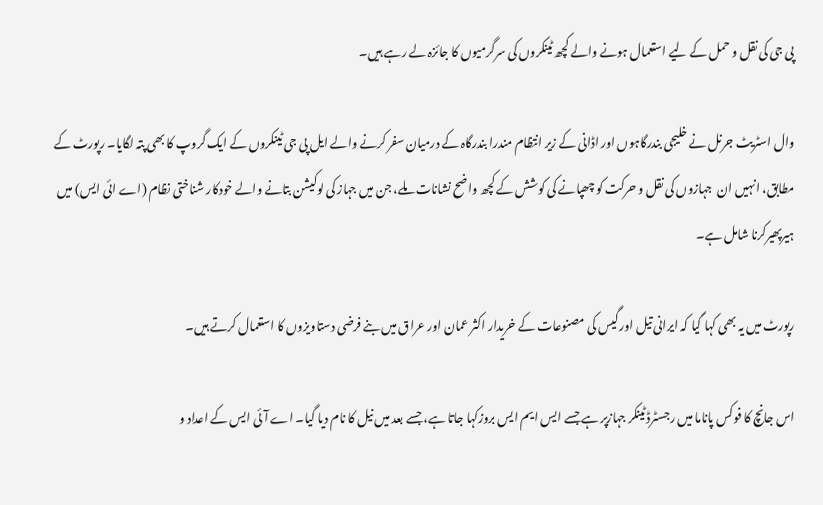پی جی کی نقل و حمل کے لیے استعمال ہونے والے کچھ ٹینکروں کی سرگرمیوں کا جائزہ لے رہے ہیں۔

وال اسٹریٹ جرنل نے خلیجی بندرگاہوں اور اڈانی کے زیر انتظام مندرا بندرگاہ کے درمیان سفر کرنے والے ایل پی جی ٹینکروں کے ایک گروپ کا بھی پتہ لگایا۔ رپورٹ کے مطابق، انہیں ان  جہازوں کی نقل و حرکت کو چھپانے کی کوشش کے کچھ واضح نشانات ملے، جن میں جہاز کی لوکیشن بتانے والے خودکار شناختی نظام (اے ائی ایس) میں ہیرپھیرکرنا شامل ہے۔

رپورٹ میں یہ بھی کہا گیا کہ ایرانی تیل اور گیس کی مصنوعات کے خریدار اکثر عمان اور عراق میں بنے فرضی دستاویزوں کا استعمال کرتے ہیں۔

اس جانچ کا فوکس پاناما میں رجسٹرڈ ٹینکر جہازپر ہے جسے ایس ایم ایس بروزکہا جاتا ہے، جسے بعد میں نیل کا نام دیا گیا۔ اے آئی ایس کے اعداد و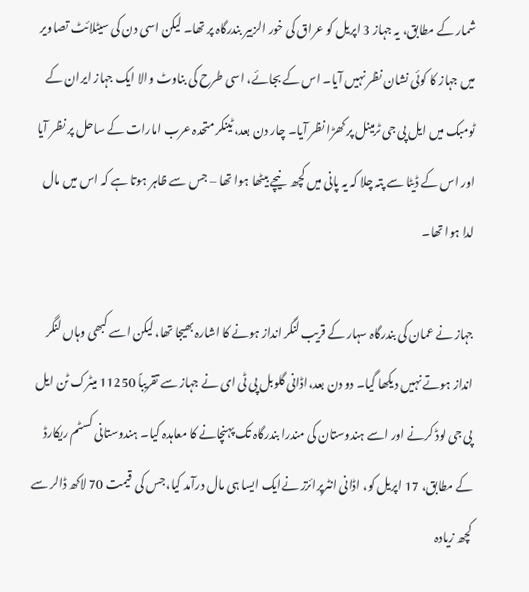شمار کے مطابق، یہ جہاز 3 اپریل کو عراق کی خور الزبیر بندرگاہ پر تھا۔ لیکن اسی دن کی سیٹلائٹ تصاویر میں جہاز کا کوئی نشان نظر نہیں آیا۔ اس کے بجائے، اسی طرح کی بناوٹ والا ایک جہاز ایران کے ٹومبک میں ایل پی جی ٹرمینل پر کھڑا نظر آیا۔ چار دن بعد، ٹینکر متحدہ عرب امارات کے ساحل پر نظر آیا اور اس کے ڈیٹا سے پتہ چلا کہ یہ پانی میں کچھ  نیچے بیٹھا ہوا تھا – جس سے ظاہر ہوتا ہے کہ اس میں مال لدا ہوا تھا۔

جہاز نے عمان کی بندرگاہ سہار کے قریب لنگر انداز ہونے کا اشارہ بھیجا تھا، لیکن اسے کبھی وہاں لنگر انداز ہوتے نہیں دیکھا گیا۔ دو دن بعد،اڈانی گلوبل پی ٹی ای نے جہاز سے تقریباً 11250 میٹرک ٹن ایل پی جی لوڈ کرنے اور اسے ہندوستان کی مندرا بندرگاہ تک پہنچانے کا معاہدہ کیا۔ ہندوستانی کسٹم ریکارڈ کے مطابق، 17 اپریل کو، اڈانی انٹرپرائزز نےایک ایسا ہی مال درآمد کیا،جس کی  قیمت 70 لاکھ ڈالر سے کچھ زیادہ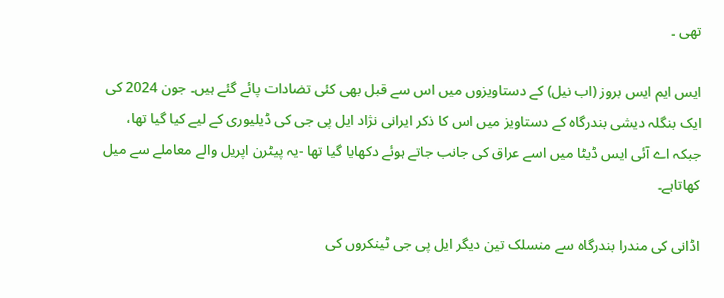تھی ۔

ایس ایم ایس بروز (اب نیل) کے دستاویزوں میں اس سے قبل بھی کئی تضادات پائے گئے ہیں۔ جون 2024 کی ایک بنگلہ دیشی بندرگاہ کے دستاویز میں اس کا ذکر ایرانی نژاد ایل پی جی کی ڈیلیوری کے لیے کیا گیا تھا، جبکہ اے آئی ایس ڈیٹا میں اسے عراق کی جانب جاتے ہوئے دکھایا گیا تھا -یہ پیٹرن اپریل والے معاملے سے میل کھاتاہے۔

اڈانی کی مندرا بندرگاہ سے منسلک تین دیگر ایل پی جی ٹینکروں کی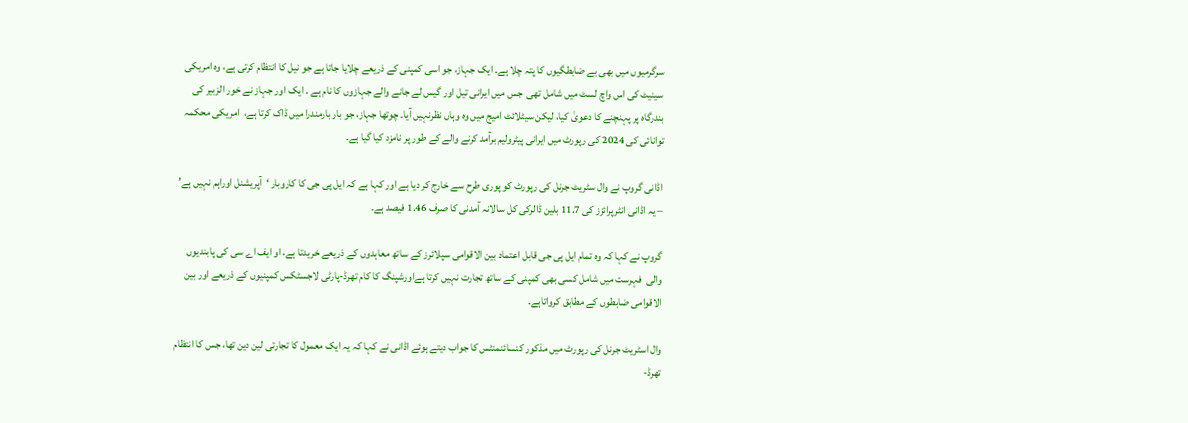سرگرمیوں میں بھی بے ضابطگیوں کا پتہ چلا ہے۔ ایک جہاز، جو اسی کمپنی کے ذریعے چلایا جاتا ہے جو نیل کا انتظام کرتی ہے، وہ امریکی سینیٹ کی اس واچ لسٹ میں شامل تھی  جس میں ایرانی تیل اور گیس لے جانے والے جہازوں کا نام ہے ۔ ایک اور جہاز نے خور الزبیر کی بندرگاہ پر پہنچنے کا دعویٰ کیا، لیکن سیٹلائٹ امیج میں وہ وہاں نظرنہیں آیا۔ چوتھا جہاز، جو بار بارمندرا میں ڈاک کرتا ہے،  امریکی محکمہ توانائی کی 2024 کی رپورٹ میں ایرانی پیٹرولیم برآمد کرنے والے کے طور پر نامزد کیا گیا ہے۔

اڈانی گروپ نے وال سٹریٹ جرنل کی رپورٹ کو پوری طرح سے خارج کر دیا ہے اور کہا ہے کہ ایل پی جی کا کاروبار ‘آپریشنل اوراہم نہیں ہے’ – یہ اڈانی انٹرپرائزز کی 11.7 بلین ڈالرکی کل سالانہ آمدنی کا صرف 1.46 فیصد ہے۔

گروپ نے کہا کہ وہ تمام ایل پی جی قابل اعتماد بین الاقوامی سپلائرز کے ساتھ معاہدوں کے ذریعے خریدتا ہے، او ایف اے سی کی پابندیوں والی  فہرست میں شامل کسی بھی کمپنی کے ساتھ تجارت نہیں کرتا ہےاورشپنگ کا کام تھرڈ-پارٹی لاجسٹکس کمپنیوں کے ذریعے اور بین الاقوامی ضابطوں کے مطابق کرواتاہے۔

وال اسٹریٹ جرنل کی رپورٹ میں مذکور کنسائنمنٹس کا جواب دیتے ہوئے اڈانی نے کہا کہ یہ ایک معمول کا تجارتی لین دین تھا، جس کا انتظام تھرڈ-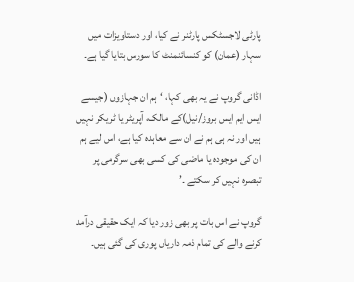پارٹی لاجسٹکس پارٹنر نے کیا، اور دستاویزات میں سہار (عمان) کو کنسائنمنٹ کا سورس بتایا گیا ہے۔

اڈانی گروپ نے یہ بھی کہا، ‘ہم ان جہازوں (جیسے ایس ایم ایس بروز/نیل)کے مالک، آپریٹر یا ٹریکر نہیں ہیں اور نہ ہی ہم نے ان سے معاہدہ کیا ہے، اس لیے ہم ان کی موجودہ یا ماضی کی کسی بھی سرگرمی پر تبصرہ نہیں کر سکتے ۔’

گروپ نے اس بات پر بھی زور دیا کہ ایک حقیقی درآمد کرنے والے کی تمام ذمہ داریاں پوری کی گئی ہیں۔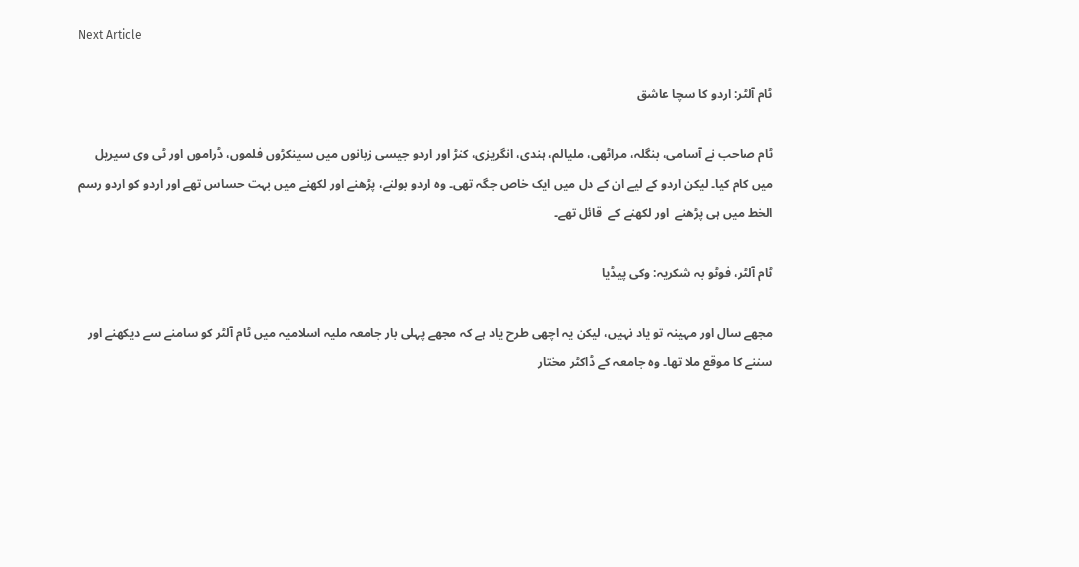Next Article

ٹام آلٹر: اردو کا سچا عاشق

ٹام صاحب نے آسامی، بنگلہ، مراٹھی، ملیالم، ہندی، انگریزی، کنڑ اور اردو جیسی زبانوں میں سینکڑوں فلموں، ڈراموں اور ٹی وی سیریل میں کام کیا۔ لیکن اردو کے لیے ان کے دل میں ایک خاص جگہ تھی۔ وہ اردو بولنے، پڑھنے اور لکھنے میں بہت حساس تھے اور اردو کو اردو رسم الخط میں ہی پڑھنے  اور لکھنے کے  قائل تھے۔

ٹام آلٹر، فوٹو بہ شکریہ: وکی پیڈیا

مجھے سال اور مہینہ تو یاد نہیں، لیکن یہ اچھی طرح یاد ہے کہ مجھے پہلی بار جامعہ ملیہ اسلامیہ میں ٹام آلٹر کو سامنے سے دیکھنے اور سننے کا موقع ملا تھا۔ وہ جامعہ کے ڈاکٹر مختار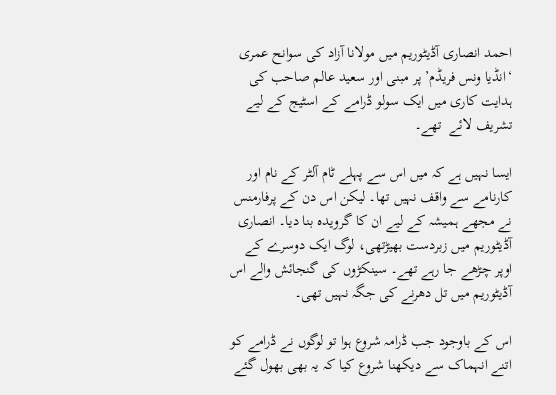احمد انصاری آڈیٹوریم میں مولانا آزاد کی سوانح عمری ‘انڈیا ونس فریڈم’ پر مبنی اور سعید عالم صاحب کی ہدایت کاری میں ایک سولو ڈرامے کے اسٹیج کے لیے تشریف لائے  تھے۔

ایسا نہیں ہے کہ میں اس سے پہلے ٹام آلٹر کے نام اور کارنامے سے واقف نہیں تھا۔ لیکن اس دن کے پرفارمنس نے مجھے ہمیشہ کے لیے ان کا گرویدہ بنا دیا۔ انصاری آڈیٹوریم میں زبردست بھیڑتھی، لوگ ایک دوسرے کے اوپر چڑھے جا رہے تھے۔ سینکڑوں کی گنجائش والے اس آڈیٹوریم میں تل دھرنے کی جگہ نہیں تھی۔

اس کے باوجود جب ڈرامہ شروع ہوا تو لوگوں نے ڈرامے کو اتنے انہماک سے دیکھنا شروع کیا کہ یہ بھی بھول گئے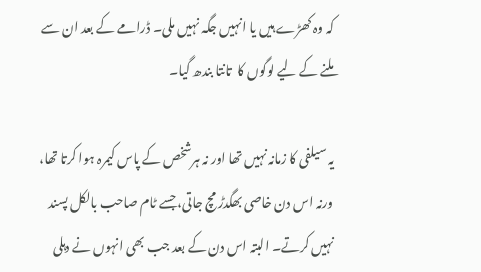کہ وہ کھڑے ہیں یا انہیں جگہ نہیں ملی۔ ڈرامے کے بعد ان سے ملنے کے لیے لوگوں کا  تانتا بندھ گیا۔

یہ سیلفی کا زمانہ نہیں تھا اور نہ ہرشخص کے پاس کیمرہ ہوا کرتا تھا، ورنہ اس دن خاصی بھگدڑ مچ جاتی، جسے ٹام صاحب بالکل پسند نہیں کرتے۔ البتہ اس دن کے بعد جب بھی انہوں نے دہلی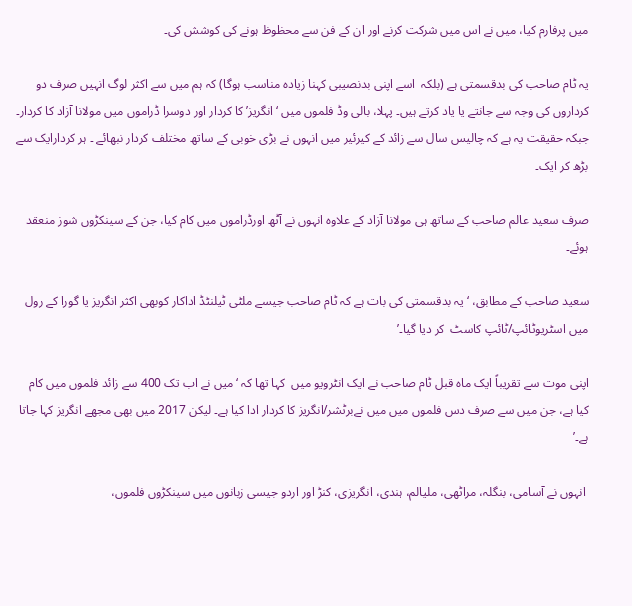میں پرفارم کیا، میں نے اس میں شرکت کرنے اور ان کے فن سے محظوظ ہونے کی کوشش کی۔

یہ ٹام صاحب کی بدقسمتی ہے (بلکہ  اسے اپنی بدنصیبی کہنا زیادہ مناسب ہوگا) کہ ہم میں سے اکثر لوگ انہیں صرف دو کرداروں کی وجہ سے جانتے یا یاد کرتے ہیں۔ پہلا، بالی وڈ فلموں میں ‘انگریز’ کا کردار اور دوسرا ڈراموں میں مولانا آزاد کا کردار۔ جبکہ حقیقت یہ ہے کہ چالیس سال سے زائد کے کیرئیر میں انہوں نے بڑی خوبی کے ساتھ مختلف کردار نبھائے ۔ ہر کردارایک سے بڑھ کر ایک۔

صرف سعید عالم صاحب کے ساتھ ہی مولانا آزاد کے علاوہ انہوں نے آٹھ اورڈراموں میں کام کیا، جن کے سینکڑوں شوز منعقد ہوئے۔

سعید صاحب کے مطابق، ‘یہ بدقسمتی کی بات ہے کہ ٹام صاحب جیسے ملٹی ٹیلنٹڈ اداکار کوبھی اکثر انگریز یا گورا کے رول میں اسٹریوٹائپ/ٹائپ کاسٹ  کر دیا گیا۔’

اپنی موت سے تقریباً ایک ماہ قبل ٹام صاحب نے ایک انٹرویو میں  کہا تھا کہ ‘میں نے اب تک 400 سے زائد فلموں میں کام کیا ہے، جن میں سے صرف دس فلموں میں میں نےبرٹشر/انگریز کا کردار ادا کیا ہے۔ لیکن 2017 میں بھی مجھے انگریز کہا جاتا ہے۔’

 انہوں نے آسامی، بنگلہ، مراٹھی، ملیالم، ہندی، انگریزی، کنڑ اور اردو جیسی زبانوں میں سینکڑوں فلموں،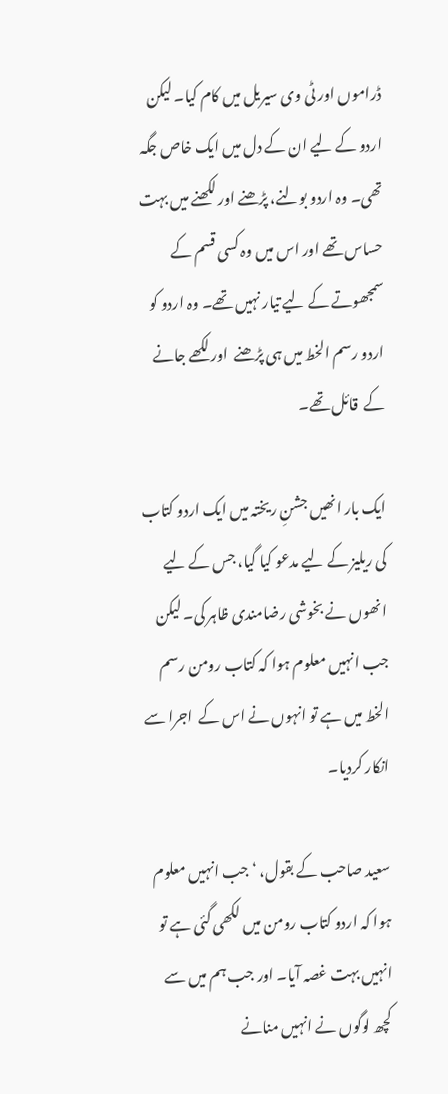ڈراموں اور ٹی وی سیریل میں کام کیا۔ لیکن اردو کے لیے ان کے دل میں ایک خاص جگہ تھی۔ وہ اردو بولنے، پڑھنے اور لکھنے میں بہت حساس تھے اور اس میں وہ کسی قسم کے سمجھوتے کے لیے تیار نہیں تھے۔ وہ اردو کو اردو رسم الخط میں ہی پڑھنے  اور لکھے جانے کے  قائل تھے۔

ایک بار انھیں جشنِ ریختہ میں ایک اردو کتاب کی ریلیز کے لیے مدعو کیا گیا، جس کے لیے انھوں نے بخوشی رضامندی ظاہر کی۔ لیکن جب انہیں معلوم ہوا کہ کتاب رومن رسم الخط میں ہے تو انہوں نے اس کے  اجرا سے انکار کردیا۔

سعید صاحب کے بقول، ‘جب انہیں معلوم ہوا کہ اردو کتاب رومن میں لکھی گئی ہے تو انہیں بہت غصہ آیا۔ اور جب ہم میں سے کچھ لوگوں نے انہیں منانے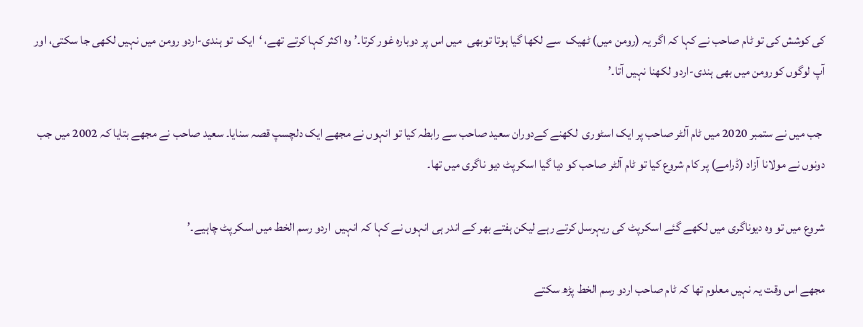کی کوشش کی تو ٹام صاحب نے کہا کہ اگر یہ (رومن میں) ٹھیک  سے لکھا گیا ہوتا توبھی  میں اس پر دوبارہ غور کرتا۔’ وہ اکثر کہا کرتے تھے، ‘ایک  تو ہندی-اردو رومن میں نہیں لکھی جا سکتی، اور آپ لوگوں کورومن میں بھی ہندی-اردو لکھنا نہیں آتا۔’

 جب میں نے ستمبر 2020 میں ٹام آلٹر صاحب پر ایک اسٹوری  لکھنے کےدوران سعید صاحب سے رابطہ کیا تو انہوں نے مجھے ایک دلچسپ قصہ سنایا۔ سعید صاحب نے مجھے بتایا کہ 2002 میں جب دونوں نے مولانا آزاد (ڈرامے) پر کام شروع کیا تو ٹام آلٹر صاحب کو دیا گیا اسکرپٹ دیو ناگری میں تھا۔

شروع میں تو وہ دیوناگری میں لکھے گئے اسکرپٹ کی ریہرسل کرتے رہے لیکن ہفتے بھر کے اندر ہی انہوں نے کہا کہ انہیں  اردو رسم الخط میں اسکرپٹ چاہیے۔’

مجھے اس وقت یہ نہیں معلوم تھا کہ ٹام صاحب اردو رسم الخط پڑھ سکتے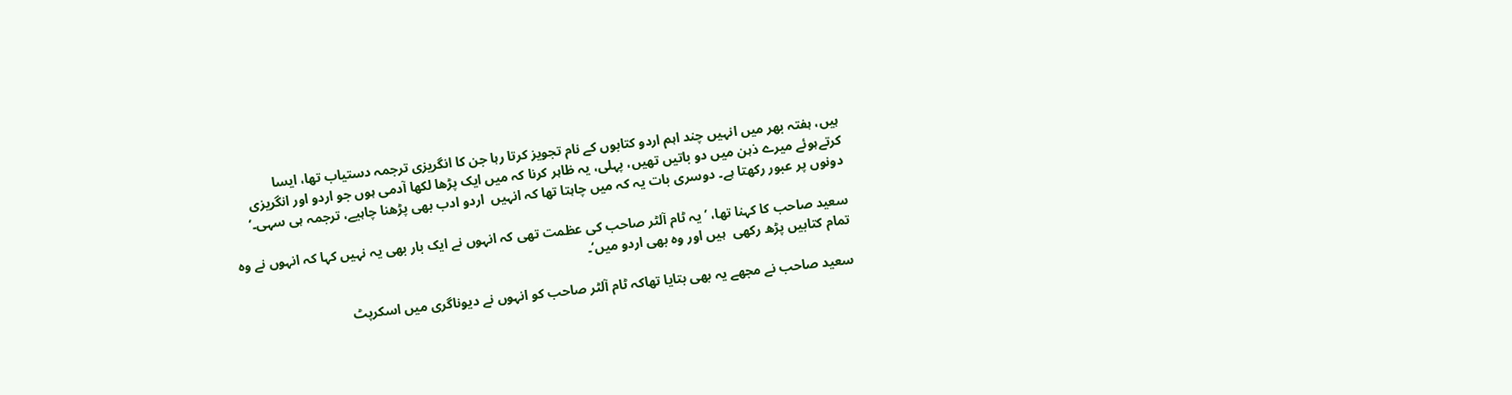ہیں، ہفتہ بھر میں انہیں چند اہم اردو کتابوں کے نام تجویز کرتا رہا جن کا انگریزی ترجمہ دستیاب تھا، ایسا کرتےہوئے میرے ذہن میں دو باتیں تھیں، پہلی، یہ ظاہر کرنا کہ میں ایک پڑھا لکھا آدمی ہوں جو اردو اور انگریزی دونوں پر عبور رکھتا ہے۔ دوسری بات یہ کہ میں چاہتا تھا کہ انہیں  اردو ادب بھی پڑھنا چاہیے، ترجمہ ہی سہی۔’

سعید صاحب کا کہنا تھا، ’ یہ ٹام آلٹر صاحب کی عظمت تھی کہ انہوں نے ایک بار بھی یہ نہیں کہا کہ انہوں نے وہ تمام کتابیں پڑھ رکھی  ہیں اور وہ بھی اردو میں‘۔

سعید صاحب نے مجھے یہ بھی بتایا تھاکہ ٹام آلٹر صاحب کو انہوں نے دیوناگری میں اسکرپٹ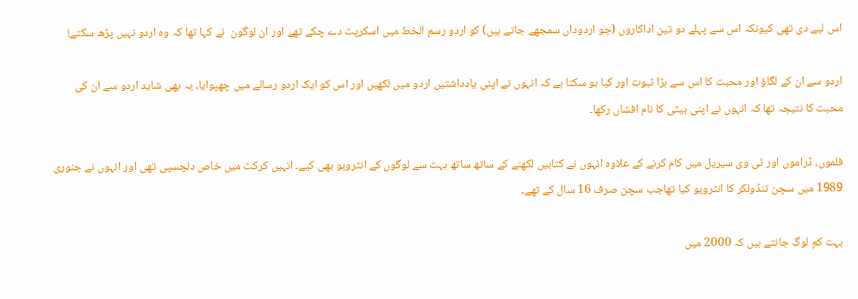اس لیے دی تھی کیونکہ اس سے پہلے دو تین اداکاروں (جو اردوداں سمجھے جاتے ہیں) کو اردو رسم الخط میں اسکرپٹ دے چکے تھے اور ان لوگون  نے کہا تھا کہ وہ اردو نہیں پڑھ سکتے!

اردو سے ان کے لگاؤ اور محبت کا اس سے بڑا ثبوت اور کیا ہو سکتا ہے کہ انہوں نے اپنی یادداشتیں اردو میں لکھیں اور اس کو ایک اردو رسالے میں چھپوایا۔ یہ بھی شاید اردو سے ان کی محبت کا نتیجہ تھا کہ انہوں نے اپنی بیٹی کا نام افشاں رکھا۔

فلموں، ڈراموں اور ٹی وی سیریل میں کام کرنے کے علاوہ انہوں نے کتابیں لکھنے کے ساتھ ساتھ بہت سے لوگوں کے انٹرویو بھی کیے۔ انہیں کرکٹ میں خاص دلچسپی تھی اور انہوں نے جنوری 1989 میں سچن تنڈولکر کا انٹرویو کیا تھاجب سچن صرف 16 سال کے تھے۔

بہت کم لوگ جانتے ہیں کہ 2000 میں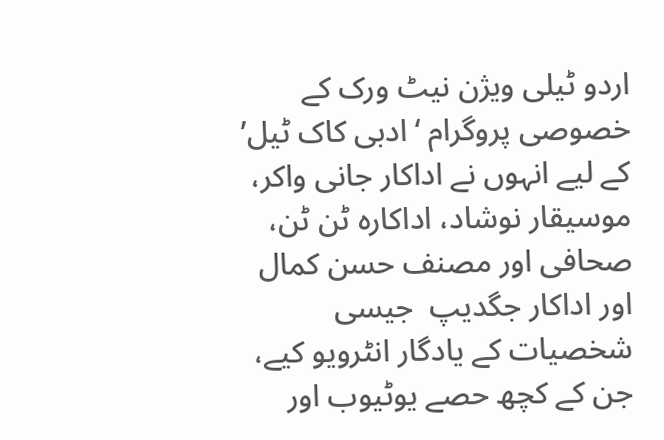اردو ٹیلی ویژن نیٹ ورک کے خصوصی پروگرام ‘ادبی کاک ٹیل’ کے لیے انہوں نے اداکار جانی واکر، موسیقار نوشاد، اداکارہ ٹن ٹن، صحافی اور مصنف حسن کمال اور اداکار جگدیپ  جیسی شخصیات کے یادگار انٹرویو کیے، جن کے کچھ حصے یوٹیوب اور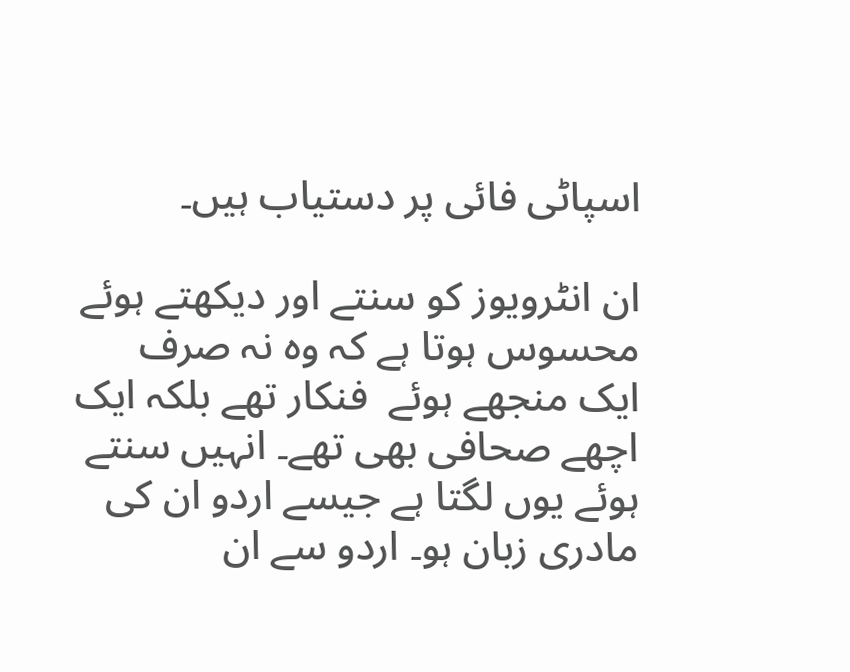اسپاٹی فائی پر دستیاب ہیں۔

ان انٹرویوز کو سنتے اور دیکھتے ہوئے محسوس ہوتا ہے کہ وہ نہ صرف ایک منجھے ہوئے  فنکار تھے بلکہ ایک اچھے صحافی بھی تھے۔ انہیں سنتے ہوئے یوں لگتا ہے جیسے اردو ان کی مادری زبان ہو۔ اردو سے ان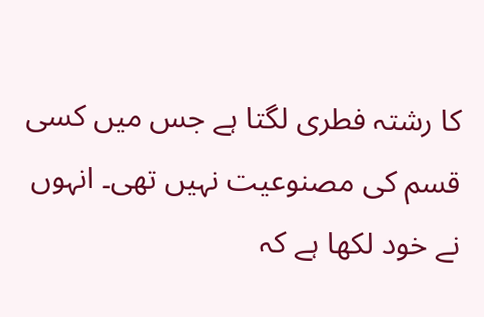کا رشتہ فطری لگتا ہے جس میں کسی قسم کی مصنوعیت نہیں تھی۔ انہوں نے خود لکھا ہے کہ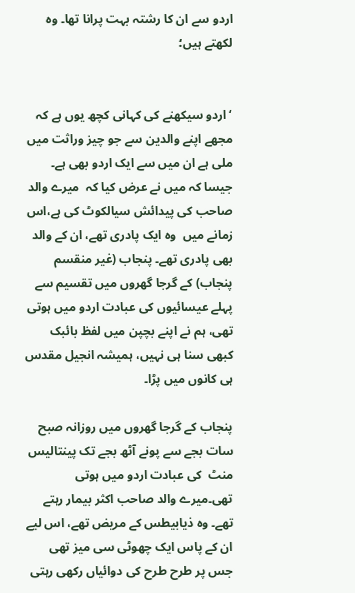اردو سے ان کا رشتہ بہت پرانا تھا۔ وہ لکھتے ہیں؛


‘اردو سیکھنے کی کہانی کچھ یوں ہے کہ مجھے اپنے والدین سے جو چیز وراثت میں ملی ہے ان میں سے ایک اردو بھی ہے۔ جیسا کہ میں نے عرض کیا کہ  میرے والد صاحب کی پیدائش سیالکوٹ کی ہے،اس زمانے میں  وہ ایک پادری تھے، ان کے والد بھی پادری تھے۔ پنجاب (غیر منقسم پنجاب) کے گرجا گھروں میں تقسیم سے پہلے عیسائیوں کی عبادت اردو میں ہوتی تھی، ہم نے اپنے بچپن میں لفظ بائبک کبھی سنا ہی نہیں، ہمیشہ انجیل مقدس ہی کانوں میں پڑا۔

پنجاب کے گرجا گھروں میں روزانہ صبح سات بجے سے پونے آٹھ بجے تک پینتالیس منٹ  کی عبادت اردو میں ہوتی تھی۔میرے والد صاحب اکثر بیمار رہتے تھے۔ وہ ذیابیطس کے مریض تھے، اس لیے ان کے پاس ایک چھوٹی سی میز تھی جس پر طرح طرح کی دوائیاں رکھی رہتی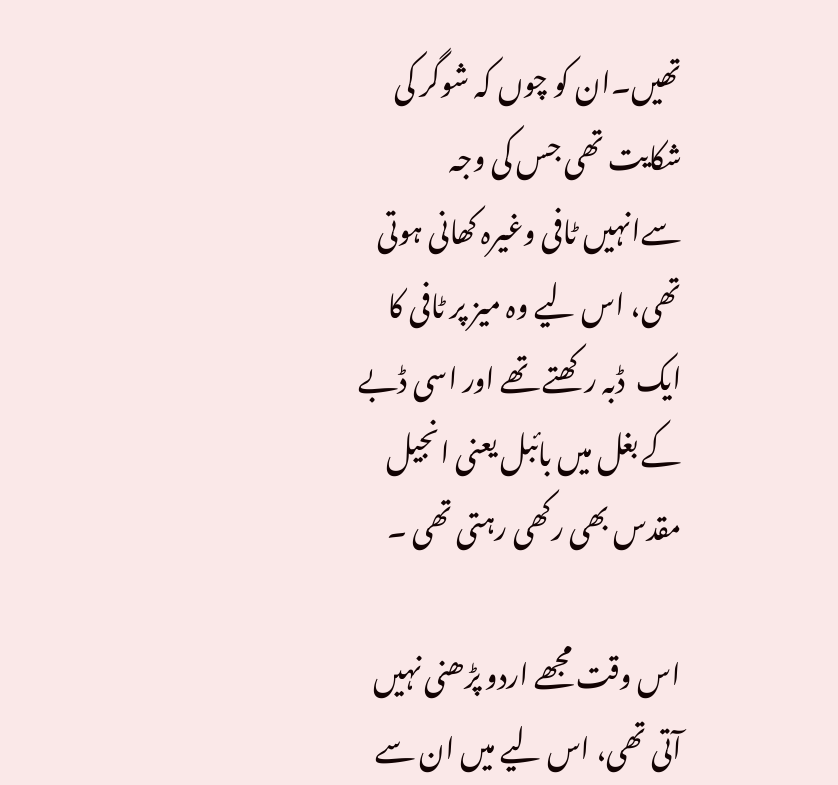تھیں۔ان کو چوں کہ شوگر کی شکایت تھی جس کی وجہ سےانہیں ٹافی وغیرہ کھانی ہوتی تھی، اس لیے وہ میز پر ٹافی کا ایک  ڈبہ رکھتے تھے اور اسی ڈبے کے بغل میں بائبل یعنی انجیل مقدس بھی رکھی رہتی تھی ۔

اس وقت مجھے اردو پڑھنی نہیں آتی تھی، اس لیے میں ان سے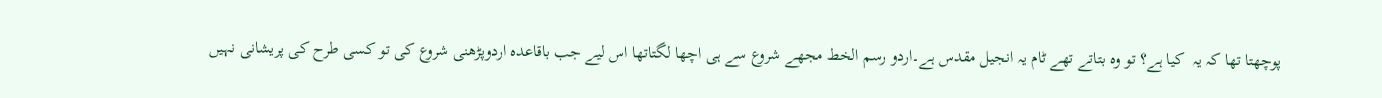پوچھتا تھا کہ یہ  کیا ہے؟ تو وہ بتاتے تھے ٹام یہ انجیل مقدس ہے۔اردو رسم الخط مجھے شروع سے ہی اچھا لگتاتھا اس لیے جب باقاعدہ اردوپڑھنی شروع کی تو کسی طرح کی پریشانی نہیں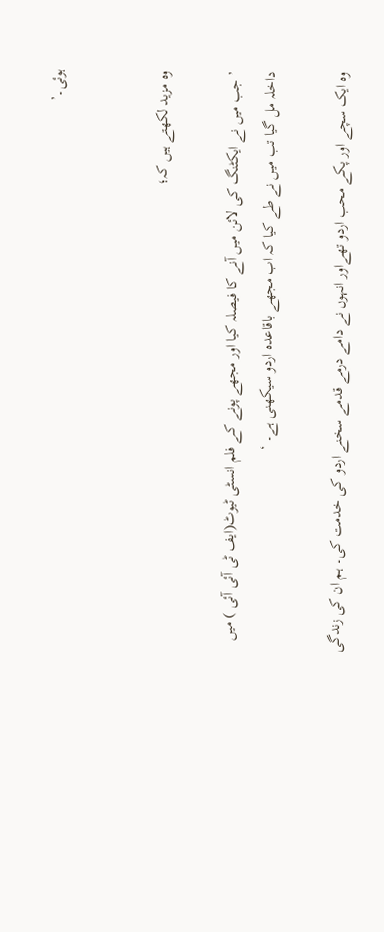ہوئی۔’


وہ مزید لکھتے ہیں کہ؛

’ جب میں نے ایکٹنگ کی لائن میں آنے کا فیصلہ کیا اور مجھے پونے کے فلم انسٹی ٹیوٹ(ایف ٹی آئی آئی ) میں داخلہ مل گیا تب میں نے طے کیا کہ اب مجھے باقاعدہ اردو سیکھنی ہے۔ ‘

وہ ایک سچے اور پکے محب اردو تھےاور انہوں نے دامے درمے قدمے سخنے اردو کی خدمت کی۔ ہم ان کی زندگی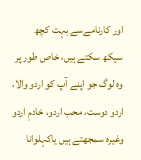اور کارنامےسے بہت کچھ سیکھ سکتے ہیں، خاص طور پر وہ لوگ جو اپنے آپ کو اردو والا، اردو دوست، محب اردو، خادمِ اردو وغیرہ سمجھتے ہیں یاکہلوانا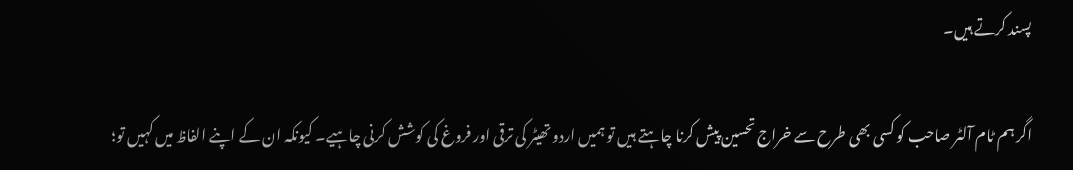پسند کرتے ہیں۔

اگر ہم ٹام آلٹر صاحب کو کسی بھی طرح سے خراج تحسین پیش کرنا چاہتے ہیں تو ہمیں اردو تھیٹر کی ترقی اور فروغ کی کوشش کرنی چاہیے۔ کیونکہ ان کے اپنے الفاظ میں کہیں تو؛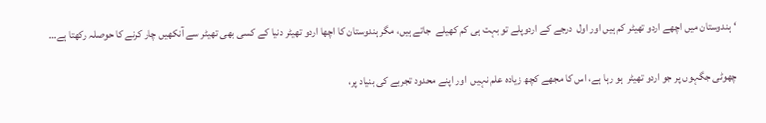‘ہندوستان میں اچھے اردو تھیٹر کم ہیں اور اول  درجے کے اردوپلے تو بہت ہی کم کھیلے  جاتے ہیں، مگر ہندوستان کا اچھا اردو تھیٹر دنیا کے کسی بھی تھیٹر سے آنکھیں چار کرنے کا حوصلہ رکھتا ہے…

چھوٹی جگہوں پر جو اردو تھیٹر  ہو رہا ہے، اس کا مجھے کچھ زیادہ علم نہیں  اور اپنے محدود تجربے کی بنیاد پر،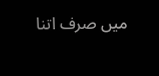میں صرف اتنا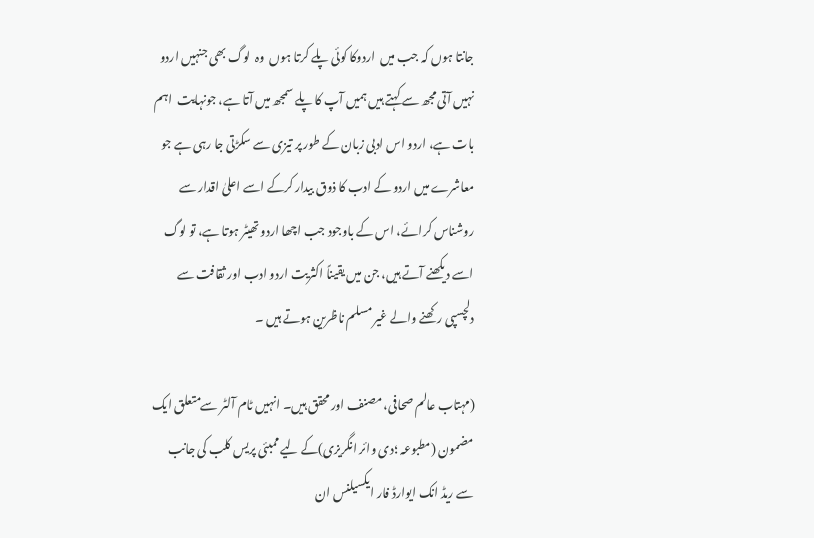جانتا ہوں کہ جب میں  اردوکا کوئی پلے کرتا ہوں  وہ  لوگ بھی جنہیں اردو نہیں آتی مجھ سے کہتے ہیں ہمیں آپ کا پلے سمجھ میں آتا ہے، جونہایت  اہم بات ہے، اردو اس ادبی زبان کے طور پر تیزی سے سکڑتی جا رہی ہے جو معاشرے میں اردو کے ادب کا ذوق بیدار کرکے اسے اعلیٰ اقدار سے روشناس کرائے، اس کے باوجود جب اچھا اردو تھیٹر ہوتا ہے، تو لوگ اسے دیکھنے آتے ہیں، جن میں یقیناً اکثریت اردو ادب اور ثقافت سے دلچسپی رکھنے والے غیر مسلم ناظرین ہوتے ہیں ۔

(مہتاب عالم صحافی، مصنف اور محقق ہیں۔ انہیں ٹام آلٹر سےمتعلق ایک مضمون (مطبوعہ ؛دی وائر انگریزی)کے لیے ممبئی پریس کلب کی جانب سے ریڈ انک ایوارڈ فار ایکسیلنس ان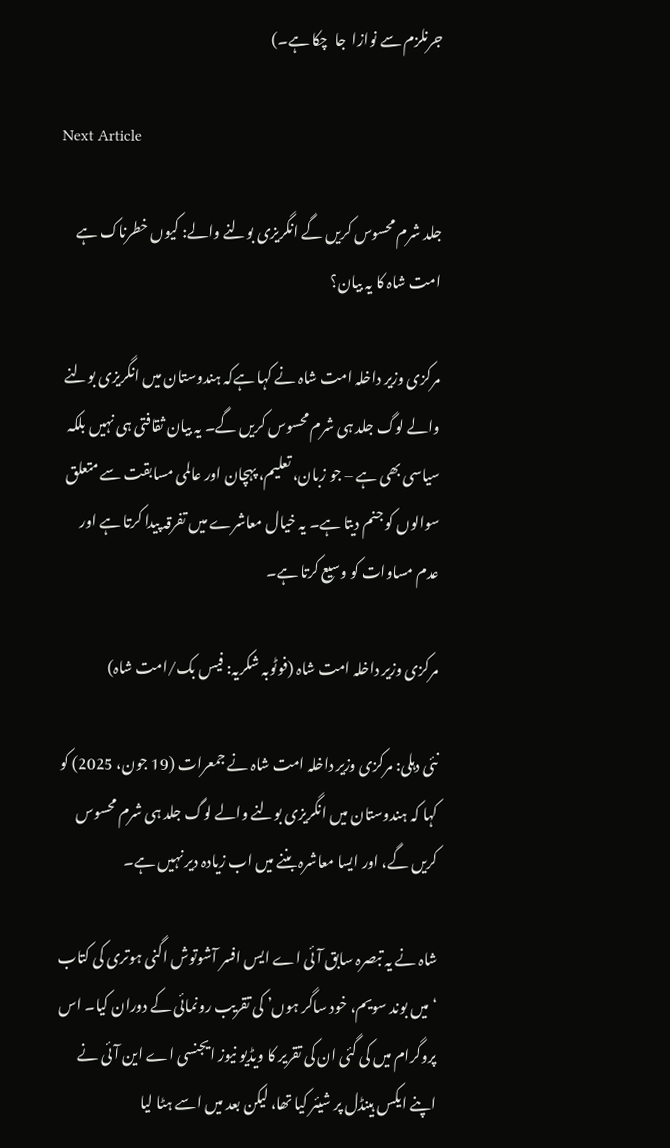جرنلزم سے نوازا  جا  چکا ہے۔)

Next Article

جلد شرم محسوس کریں گے انگریزی بولنے والے: کیوں خطرناک ہے امت شاہ کا یہ بیان؟

مرکزی وزیر داخلہ امت شاہ نے کہا ہےکہ ہندوستان میں انگریزی بولنے والے لوگ جلد ہی شرم محسوس کریں گے۔ یہ بیان ثقافتی ہی نہیں بلکہ سیاسی بھی ہے – جو زبان، تعلیم، پہچان اور عالمی مسابقت سے متعلق سوالوں کو جنم دیتا ہے۔ یہ خیال معاشرے میں تفرقہ پیدا کرتا ہے اور عدم مساوات کو وسیع کرتا ہے۔

مرکزی وزیر داخلہ امت شاہ (فوٹوبہ شکریہ: فیس بک/امت شاہ)

نئی دہلی: مرکزی وزیر داخلہ امت شاہ نے جمعرات (19 جون، 2025) کو کہا کہ ہندوستان میں انگریزی بولنے والے لوگ جلد ہی شرم محسوس کریں گے، اور ایسا معاشرہ بننے میں اب زیادہ دیر نہیں ہے۔

شاہ نے یہ تبصرہ سابق آئی اے ایس افسر آشوتوش اگنی ہوتری کی کتاب ‘میں بوند سویم، خود ساگر ہوں’ کی تقریب رونمائی کے دوران کیا۔ اس پروگرام میں کی گئی ان کی تقریر کا ویڈیو نیوز ایجنسی اے این آئی نے اپنے ایکس ہینڈل پر شیئر کیا تھا، لیکن بعد میں اسے ہٹا لیا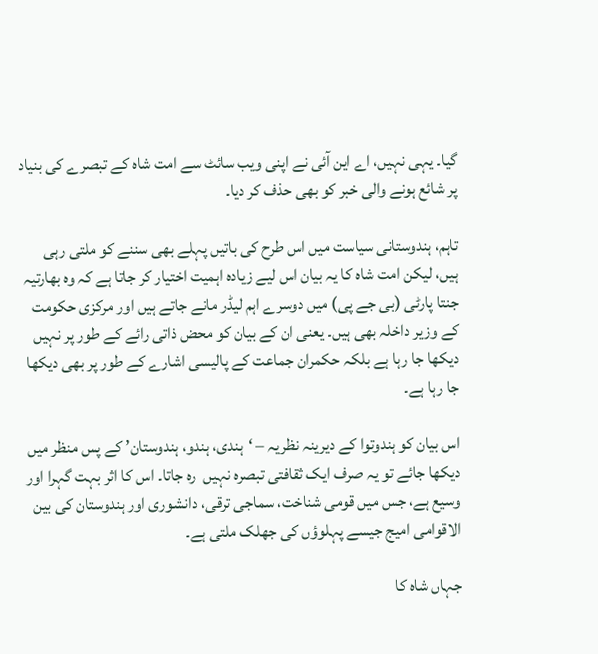گیا۔ یہی نہیں، اے این آئی نے اپنی ویب سائٹ سے امت شاہ کے تبصرے کی بنیاد پر شائع ہونے والی خبر کو بھی حذف کر دیا۔

تاہم، ہندوستانی سیاست میں اس طرح کی باتیں پہلے بھی سننے کو ملتی رہی ہیں، لیکن امت شاہ کا یہ بیان اس لیے زیادہ اہمیت اختیار کر جاتا ہے کہ وہ بھارتیہ جنتا پارٹی (بی جے پی) میں دوسرے اہم لیڈر مانے جاتے ہیں اور مرکزی حکومت کے وزیر داخلہ بھی ہیں۔ یعنی ان کے بیان کو محض ذاتی رائے کے طور پر نہیں دیکھا جا رہا ہے بلکہ حکمران جماعت کے پالیسی اشارے کے طور پر بھی دیکھا جا رہا ہے۔

اس بیان کو ہندوتوا کے دیرینہ نظریہ – ‘ہندی، ہندو، ہندوستان’ کے پس منظر میں دیکھا جائے تو یہ صرف ایک ثقافتی تبصرہ نہیں  رہ جاتا۔ اس کا اثر بہت گہرا اور وسیع ہے، جس میں قومی شناخت، سماجی ترقی، دانشوری اور ہندوستان کی بین الاقوامی امیج جیسے پہلوؤں کی جھلک ملتی ہے۔

جہاں شاہ کا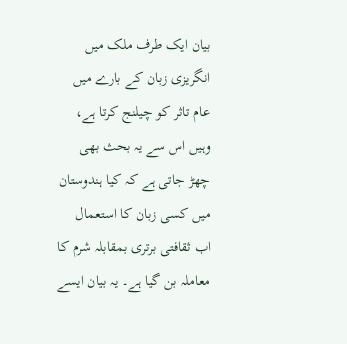بیان ایک طرف ملک میں انگریزی زبان کے بارے میں عام تاثر کو چیلنج کرتا ہے، وہیں اس سے یہ بحث بھی چھڑ جاتی ہے کہ کیا ہندوستان میں کسی زبان کا استعمال اب ثقافتی برتری بمقابلہ شرم کا معاملہ بن گیا ہے۔ یہ بیان ایسے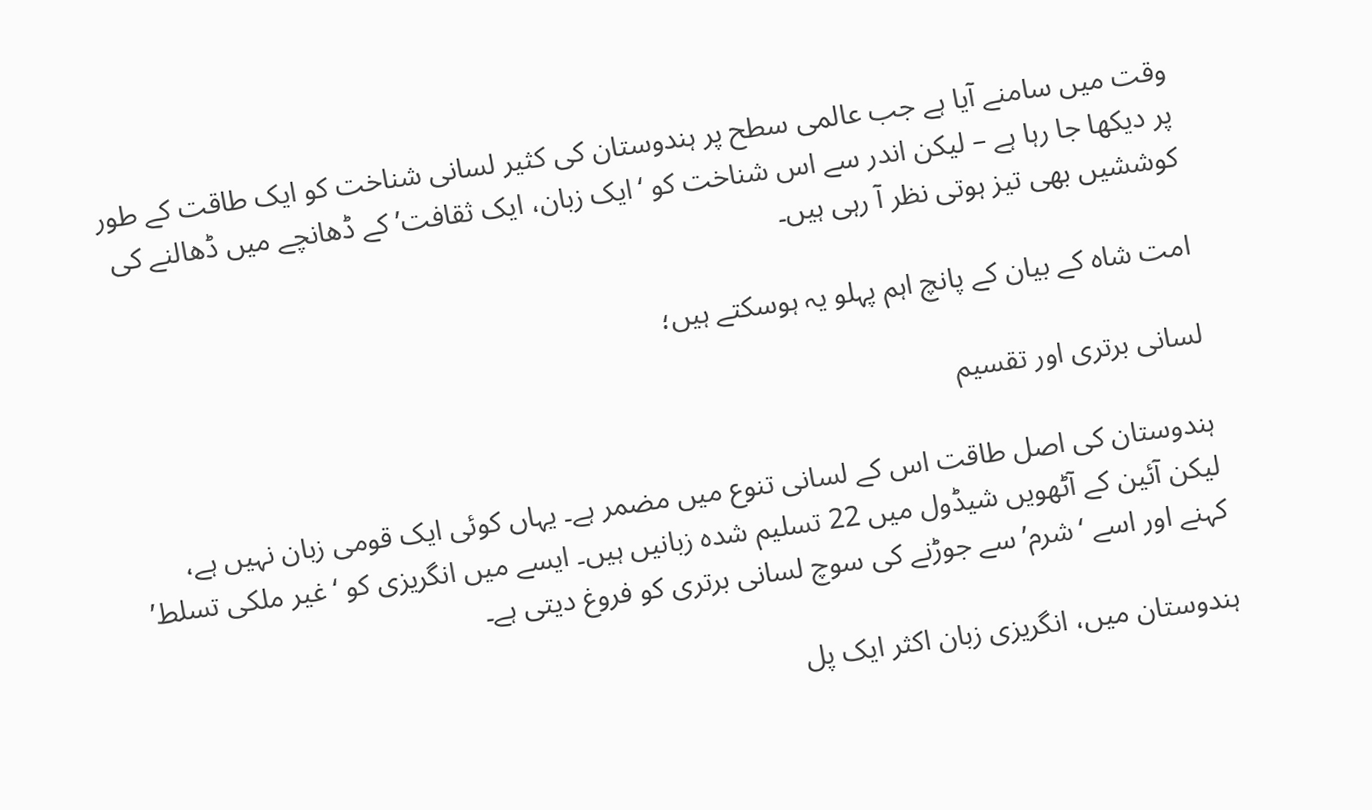وقت میں سامنے آیا ہے جب عالمی سطح پر ہندوستان کی کثیر لسانی شناخت کو ایک طاقت کے طور پر دیکھا جا رہا ہے – لیکن اندر سے اس شناخت کو ‘ایک زبان، ایک ثقافت’ کے ڈھانچے میں ڈھالنے کی کوششیں بھی تیز ہوتی نظر آ رہی ہیں۔

امت شاہ کے بیان کے پانچ اہم پہلو یہ ہوسکتے ہیں؛

لسانی برتری اور تقسیم

ہندوستان کی اصل طاقت اس کے لسانی تنوع میں مضمر ہے۔ یہاں کوئی ایک قومی زبان نہیں ہے، لیکن آئین کے آٹھویں شیڈول میں 22 تسلیم شدہ زبانیں ہیں۔ ایسے میں انگریزی کو ‘غیر ملکی تسلط’ کہنے اور اسے ‘شرم’ سے جوڑنے کی سوچ لسانی برتری کو فروغ دیتی ہے۔

ہندوستان میں، انگریزی زبان اکثر ایک پل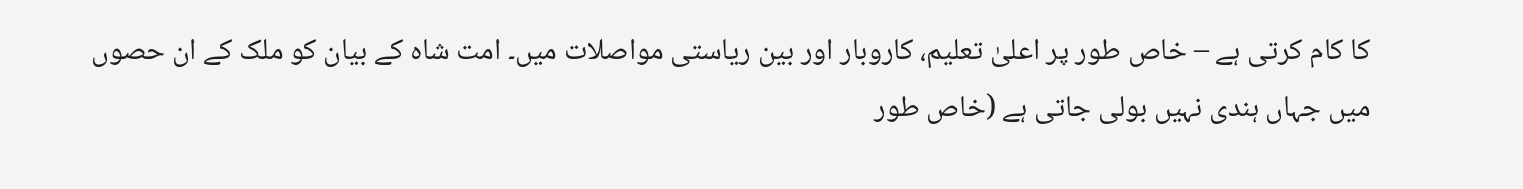کا کام کرتی ہے – خاص طور پر اعلیٰ تعلیم، کاروبار اور بین ریاستی مواصلات میں۔ امت شاہ کے بیان کو ملک کے ان حصوں میں جہاں ہندی نہیں بولی جاتی ہے (خاص طور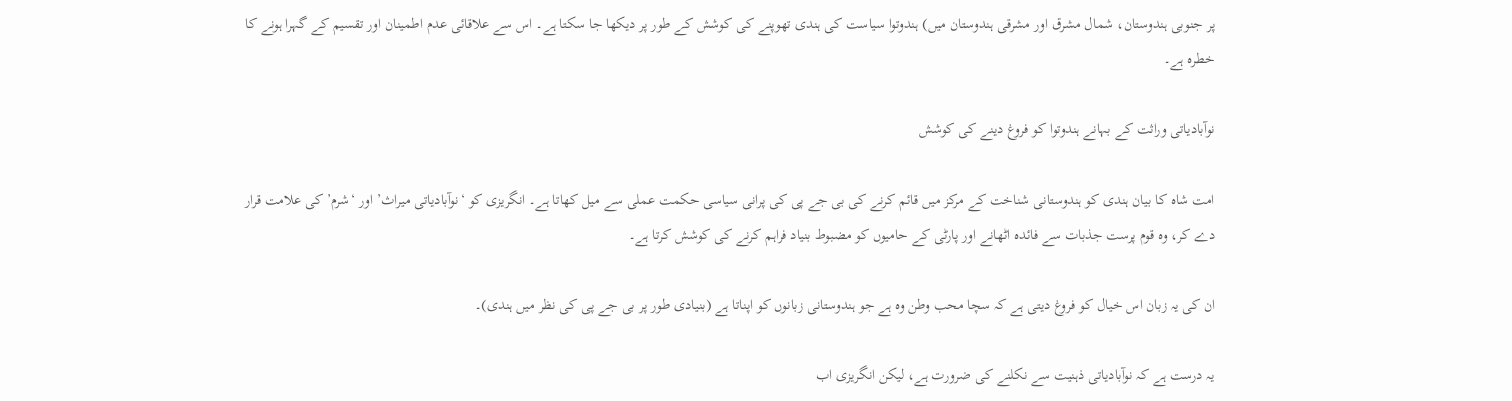پر جنوبی ہندوستان، شمال مشرق اور مشرقی ہندوستان میں) ہندوتوا سیاست کی ہندی تھوپنے کی کوشش کے طور پر دیکھا جا سکتا ہے۔ اس سے علاقائی عدم اطمینان اور تقسیم کے گہرا ہونے کا خطرہ ہے۔

نوآبادیاتی وراثت کے بہانے ہندوتوا کو فروغ دینے کی کوشش

امت شاہ کا بیان ہندی کو ہندوستانی شناخت کے مرکز میں قائم کرنے کی بی جے پی کی پرانی سیاسی حکمت عملی سے میل کھاتا ہے۔ انگریزی کو ‘نوآبادیاتی میراث’ اور ‘شرم’ کی علامت قرار دے کر، وہ قوم پرست جذبات سے فائدہ اٹھانے اور پارٹی کے حامیوں کو مضبوط بنیاد فراہم کرنے کی کوشش کرتا ہے۔

ان کی یہ زبان اس خیال کو فروغ دیتی ہے کہ سچا محب وطن وہ ہے جو ہندوستانی زبانوں کو اپناتا ہے (بنیادی طور پر بی جے پی کی نظر میں ہندی)۔

یہ درست ہے کہ نوآبادیاتی ذہنیت سے نکلنے کی ضرورت ہے، لیکن انگریزی اب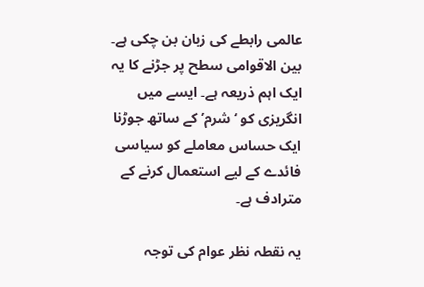عالمی رابطے کی زبان بن چکی ہے۔ بین الاقوامی سطح پر جڑنے کا یہ ایک اہم ذریعہ ہے۔ ایسے میں انگریزی کو ‘شرم’ کے ساتھ جوڑنا ایک حساس معاملے کو سیاسی فائدے کے لیے استعمال کرنے کے مترادف ہے۔

یہ نقطہ نظر عوام کی توجہ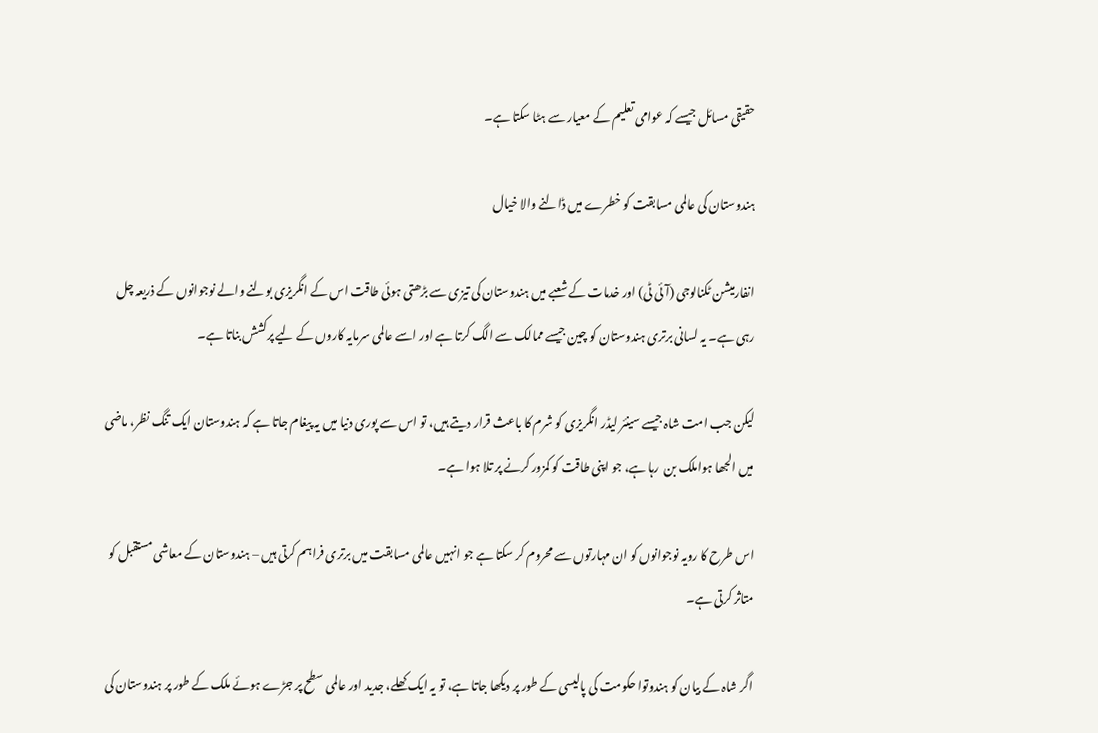حقیقی مسائل جیسے کہ عوامی تعلیم کے معیار سے ہٹا سکتا ہے۔

ہندوستان کی عالمی مسابقت کو خطرے میں ڈالنے والا خیال

انفارمیشن ٹکنالوجی (آئی ٹی) اور خدمات کے شعبے میں ہندوستان کی تیزی سے بڑھتی ہوئی طاقت اس کے انگریزی بولنے والے نوجوانوں کے ذریعہ چل رہی ہے۔ یہ لسانی برتری ہندوستان کو چین جیسے ممالک سے الگ کرتا ہے اور اسے عالمی سرمایہ کاروں کے لیے پرکشش بناتا ہے۔

لیکن جب امت شاہ جیسے سینئر لیڈر انگریزی کو شرم کا باعث قرار دیتے ہیں، تو اس سے پوری دنیا میں یہ پیغام جاتا ہے کہ ہندوستان ایک تنگ نظر، ماضی میں الجھا ہواملک بن  رہا ہے، جو اپنی طاقت کو کمزور کرنے پر تلا ہوا ہے۔

اس طرح کا رویہ نوجوانوں کو ان مہارتوں سے محروم کر سکتا ہے جو انہیں عالمی مسابقت میں برتری فراہم کرتی ہیں – ہندوستان کے معاشی مستقبل کو متاثر کرتی ہے۔

اگر شاہ کے بیان کو ہندوتوا حکومت کی پالیسی کے طور پر دیکھا جاتا ہے، تو یہ ایک کھلے، جدید اور عالمی سطح پر جڑے ہوئے ملک کے طور پر ہندوستان کی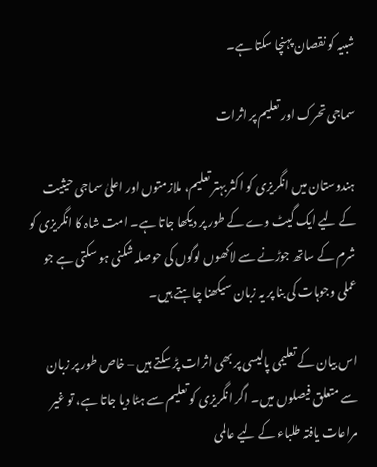شبیہ کو نقصان پہنچا سکتا ہے۔

سماجی تحرک اور تعلیم پر اثرات

ہندوستان میں انگریزی کو اکثر بہتر تعلیم، ملازمتوں اور اعلیٰ سماجی حیثیت کے لیے ایک گیٹ وے کے طور پر دیکھا جاتا ہے۔ امت شاہ کا انگریزی کو شرم کے ساتھ جوڑنے سے لاکھوں لوگوں کی حوصلہ شکنی ہو سکتی ہے جو عملی وجوہات کی بنا پر یہ زبان سیکھنا چاہتے ہیں۔

اس بیان کے تعلیمی پالیسی پر بھی اثرات پڑ سکتے ہیں – خاص طور پر زبان سے متعلق فیصلوں میں۔ اگر انگریزی کو تعلیم سے ہٹا دیا جاتا ہے، تو غیر مراعات یافتہ طلباء کے لیے عالمی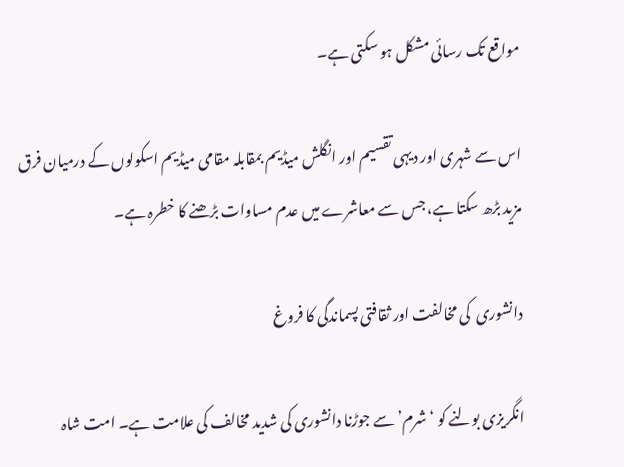مواقع تک رسائی مشکل ہو سکتی ہے۔

اس سے شہری اور دیہی تقسیم اور انگلش میڈیم بمقابلہ مقامی میڈیم اسکولوں کے درمیان فرق مزید بڑھ سکتا ہے، جس سے معاشرے میں عدم مساوات بڑھنے کا خطرہ ہے۔

دانشوری  کی مخالفت اور ثقافتی پسماندگی کا فروغ

انگریزی بولنے کو ‘شرم’ سے جوڑنا دانشوری کی شدید مخالف کی علامت ہے۔ امت شاہ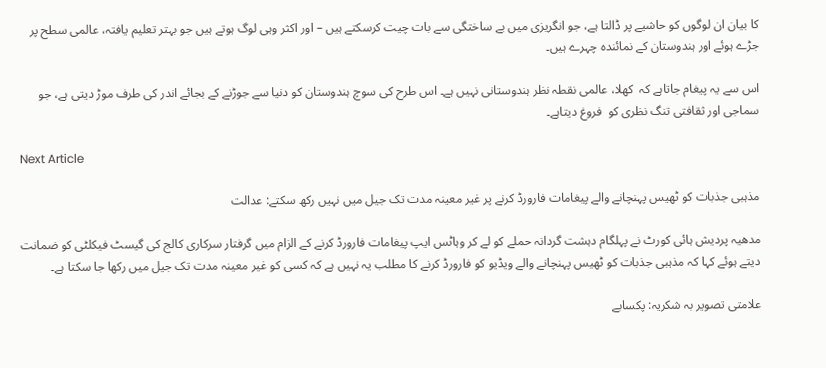کا بیان ان لوگوں کو حاشیے پر ڈالتا ہے، جو انگریزی میں بے ساختگی سے بات چیت کرسکتے ہیں – اور اکثر وہی لوگ ہوتے ہیں جو بہتر تعلیم یافتہ، عالمی سطح پر جڑے ہوئے اور ہندوستان کے نمائندہ چہرے ہیں۔

اس سے یہ پیغام جاتاہے کہ  کھلا، عالمی نقطہ نظر ہندوستانی نہیں ہے۔ اس طرح کی سوچ ہندوستان کو دنیا سے جوڑنے کے بجائے اندر کی طرف موڑ دیتی ہے، جو سماجی اور ثقافتی تنگ نظری کو  فروغ دیتاہے۔

Next Article

مذہبی جذبات کو ٹھیس پہنچانے والے پیغامات فارورڈ کرنے پر غیر معینہ مدت تک جیل میں نہیں رکھ سکتے: عدالت

مدھیہ پردیش ہائی کورٹ نے پہلگام دہشت گردانہ حملے کو لے کر وہاٹس ایپ پیغامات فارورڈ کرنے کے الزام میں گرفتار سرکاری کالج کی گیسٹ فیکلٹی کو ضمانت دیتے ہوئے کہا کہ مذہبی جذبات کو ٹھیس پہنچانے والے ویڈیو کو فارورڈ کرنے کا مطلب یہ نہیں ہے کہ کسی کو غیر معینہ مدت تک جیل میں رکھا جا سکتا ہے۔

علامتی تصویر بہ شکریہ: پکسابے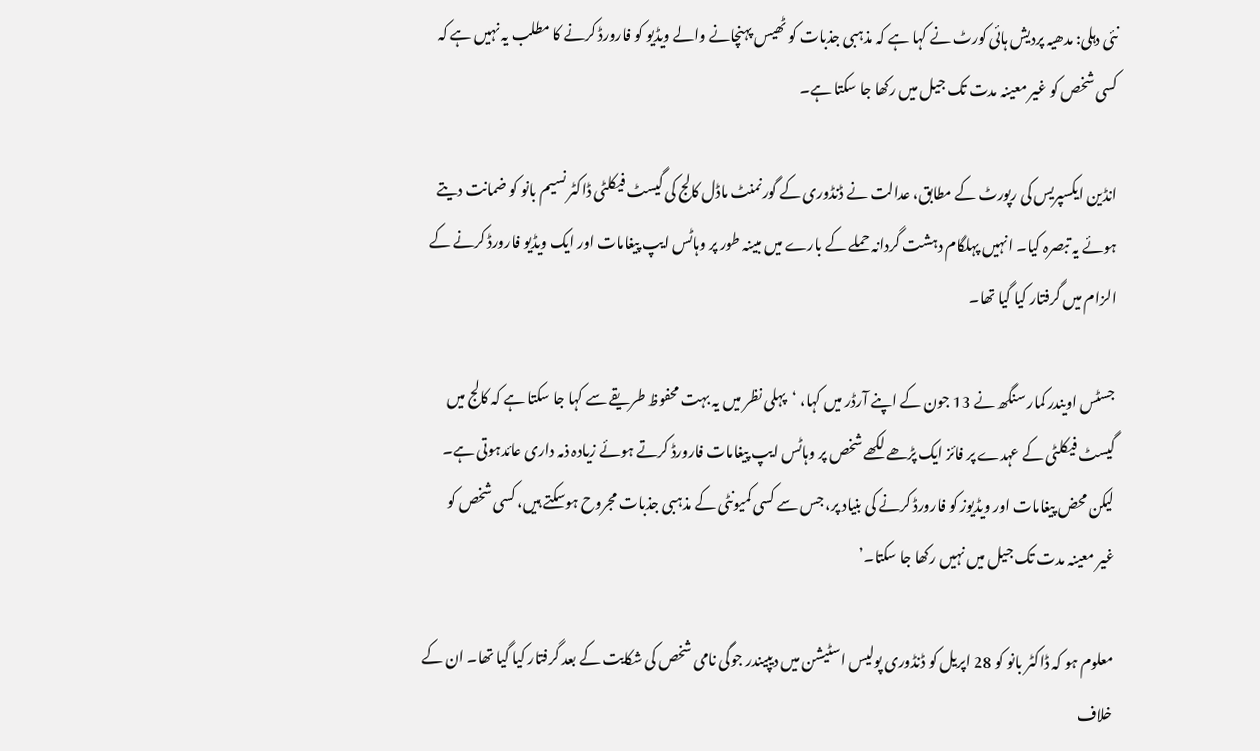نئی دہلی: مدھیہ پردیش ہائی کورٹ نے کہا ہے کہ مذہبی جذبات کو ٹھیس پہنچانے والے ویڈیو کو فارورڈ کرنے کا مطلب یہ نہیں ہے کہ کسی شخص کو غیر معینہ مدت تک جیل میں رکھا جا سکتا ہے۔

انڈین ایکسپریس کی رپورٹ کے مطابق، عدالت نے ڈنڈوری کے گورنمنٹ ماڈل کالج کی گیسٹ فیکلٹی ڈاکٹر نسیم بانو کو ضمانت دیتے ہوئے یہ تبصرہ کیا۔ انہیں پہلگام دہشت گردانہ حملے کے بارے میں مبینہ طور پر وہاٹس ایپ پیغامات اور ایک ویڈیو فارورڈ کرنے کے الزام میں گرفتار کیا گیا تھا۔

جسٹس اویندر کمار سنگھ نے 13 جون کے اپنے آرڈر میں کہا، ‘پہلی نظر میں یہ بہت محفوظ طریقے سے کہا جا سکتا ہے کہ کالج میں گیسٹ فیکلٹی کے عہدے پر فائز ایک پڑھے لکھے شخص پر وہاٹس ایپ پیغامات فارورڈ کرتے ہوئے زیادہ ذمہ داری عائدہوتی ہے۔ لیکن محض پیغامات اور ویڈیوز کو فارورڈ کرنے کی بنیاد پر، جس سے کسی کمیونٹی کے مذہبی جذبات مجروح ہوسکتے ہیں، کسی شخص کو غیر معینہ مدت تک جیل میں نہیں رکھا جا سکتا۔’

معلوم ہو کہ ڈاکٹر بانو کو 28 اپریل کو ڈنڈوری پولیس اسٹیشن میں دیپیندر جوگی نامی شخص کی شکایت کے بعد گرفتار کیا گیا تھا۔ ان کے خلاف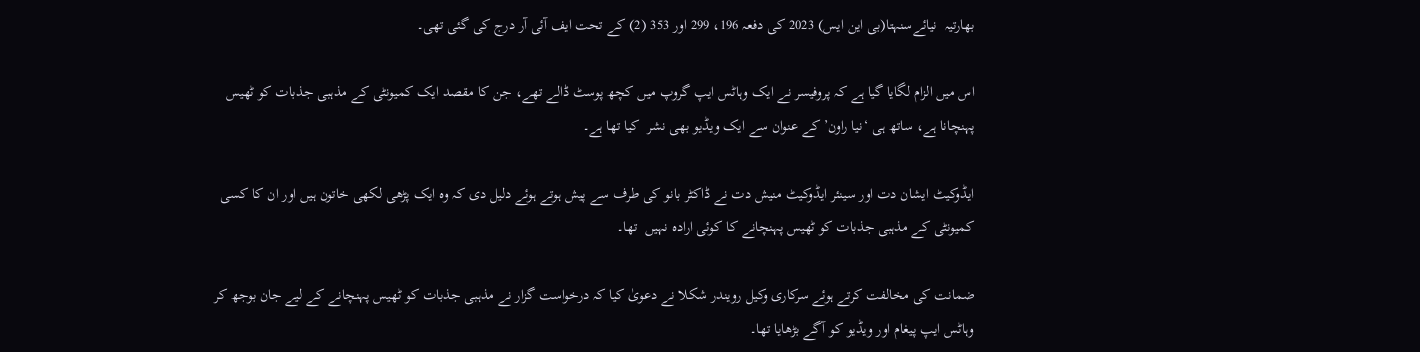بھارتیہ  نیائےسنہتا(بی این ایس) 2023 کی دفعہ 196، 299 اور 353 (2) کے تحت ایف آئی آر درج کی گئی تھی۔

اس میں الزام لگایا گیا ہے کہ پروفیسر نے ایک وہاٹس ایپ گروپ میں کچھ پوسٹ ڈالے تھے، جن کا مقصد ایک کمیونٹی کے مذہبی جذبات کو ٹھیس پہنچانا ہے، ساتھ ہی ‘نیا راون’ کے عنوان سے ایک ویڈیو بھی نشر  کیا تھا ہے۔

ایڈوکیٹ ایشان دت اور سینئر ایڈوکیٹ منیش دت نے ڈاکٹر بانو کی طرف سے پیش ہوتے ہوئے دلیل دی کہ وہ ایک پڑھی لکھی خاتون ہیں اور ان کا کسی کمیونٹی کے مذہبی جذبات کو ٹھیس پہنچانے کا کوئی ارادہ نہیں  تھا۔

ضمانت کی مخالفت کرتے ہوئے سرکاری وکیل رویندر شکلا نے دعویٰ کیا کہ درخواست گزار نے مذہبی جذبات کو ٹھیس پہنچانے کے لیے جان بوجھ کر وہاٹس ایپ پیغام اور ویڈیو کو آگے بڑھایا تھا۔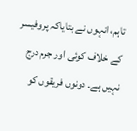تاہم، انہوں نے بتایاکہ پروفیسر کے خلاف کوئی اور جرم درج نہیں ہے۔ دونوں فریقوں کو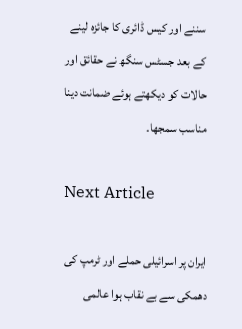سننے اور کیس ڈائری کا جائزہ لینے کے بعد جسٹس سنگھ نے حقائق اور حالات کو دیکھتے ہوئے ضمانت دینا مناسب سمجھا۔

Next Article

ایران پر اسرائیلی حملے اور ٹرمپ کی دھمکی سے بے نقاب ہوا عالمی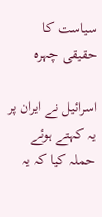سیاست کا حقیقی چہرہ

اسرائیل نے ایران پر یہ کہتے ہوئے حملہ کیا کہ یہ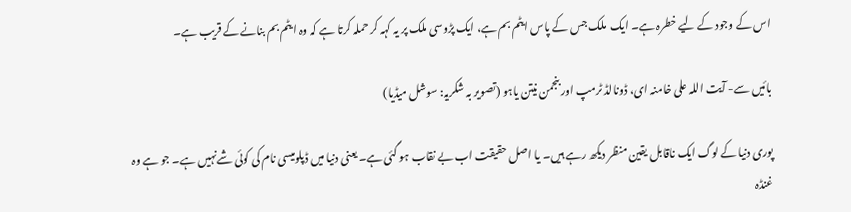اس کے وجود کے لیے خطرہ ہے۔ ایک  ملک جس کے پاس ایٹم بم ہے، ایک پڑوسی ملک پر یہ کہہ کر حملہ کرتا ہے کہ وہ ایٹم بم بنانے کے قریب ہے۔

بائیں سے- آیت اللہ علی خامنہ ای، ڈونالڈ ٹرمپ اور بنجمن نیتن یاہو (تصویر بہ شکریہ: سوشل میڈیا)

پوری دنیا کے لوگ ایک ناقابل یقین منظر دیکھ رہے ہیں۔ یا اصل حقیقت اب بے نقاب ہو گئی ہے۔ یعنی دنیا میں ڈپلومیسی نام کی کوئی شےنہیں ہے۔ جو ہے وہ غنڈہ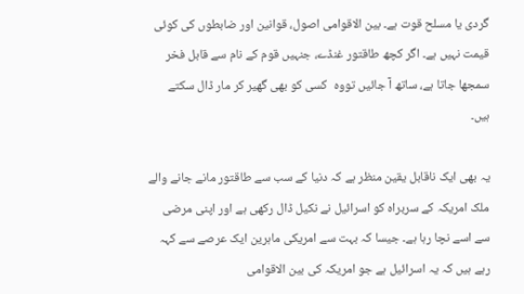گردی یا مسلح قوت ہے۔ بین الاقوامی اصول، قوانین اور ضابطوں کی کوئی قیمت نہیں ہے۔ اگر کچھ طاقتور غنڈے، جنہیں قوم کے نام سے قابل فخر سمجھا جاتا ہے، ساتھ آ جائیں تووہ  کسی کو بھی گھیر کر مار ڈال سکتے ہیں۔

یہ بھی ایک ناقابل یقین منظر ہے کہ دنیا کے سب سے طاقتور مانے جانے والے ملک امریکہ کے سربراہ کو اسرائیل نے نکیل ڈال رکھی ہے اور اپنی مرضی سے اسے نچا رہا ہے۔ جیسا کہ بہت سے امریکی ماہرین ایک عرصے سے کہہ رہے ہیں کہ یہ اسرائیل ہے جو امریکہ کی بین الاقوامی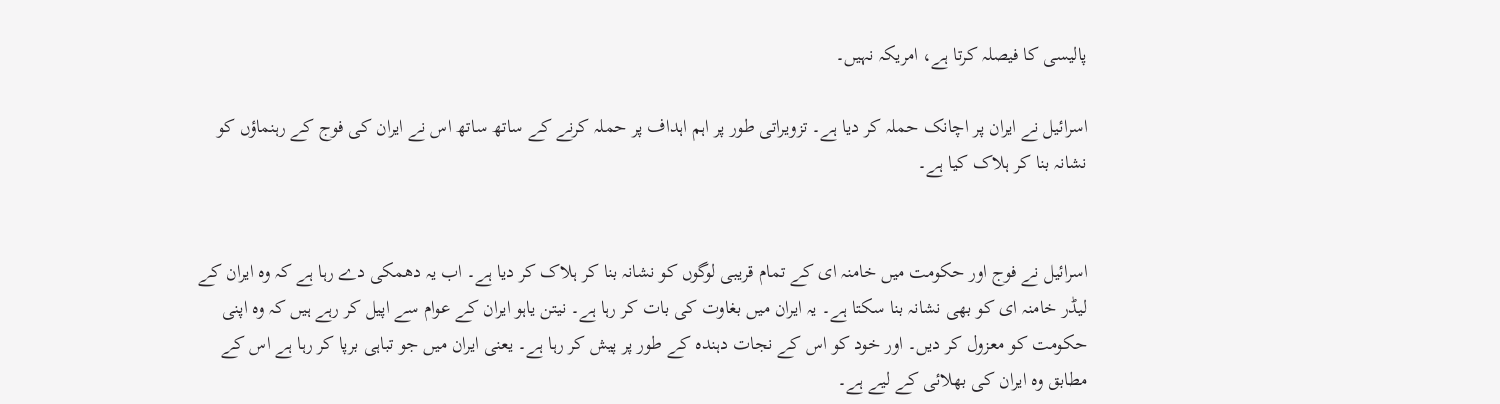پالیسی کا فیصلہ کرتا ہے، امریکہ نہیں۔

اسرائیل نے ایران پر اچانک حملہ کر دیا ہے۔ تزویراتی طور پر اہم اہداف پر حملہ کرنے کے ساتھ ساتھ اس نے ایران کی فوج کے رہنماؤں کو نشانہ بنا کر ہلاک کیا ہے۔


اسرائیل نے فوج اور حکومت میں خامنہ ای کے تمام قریبی لوگوں کو نشانہ بنا کر ہلاک کر دیا ہے۔ اب یہ دھمکی دے رہا ہے کہ وہ ایران کے لیڈر خامنہ ای کو بھی نشانہ بنا سکتا ہے۔ یہ ایران میں بغاوت کی بات کر رہا ہے۔ نیتن یاہو ایران کے عوام سے اپیل کر رہے ہیں کہ وہ اپنی حکومت کو معزول کر دیں۔ اور خود کو اس کے نجات دہندہ کے طور پر پیش کر رہا ہے۔ یعنی ایران میں جو تباہی برپا کر رہا ہے اس کے مطابق وہ ایران کی بھلائی کے لیے ہے۔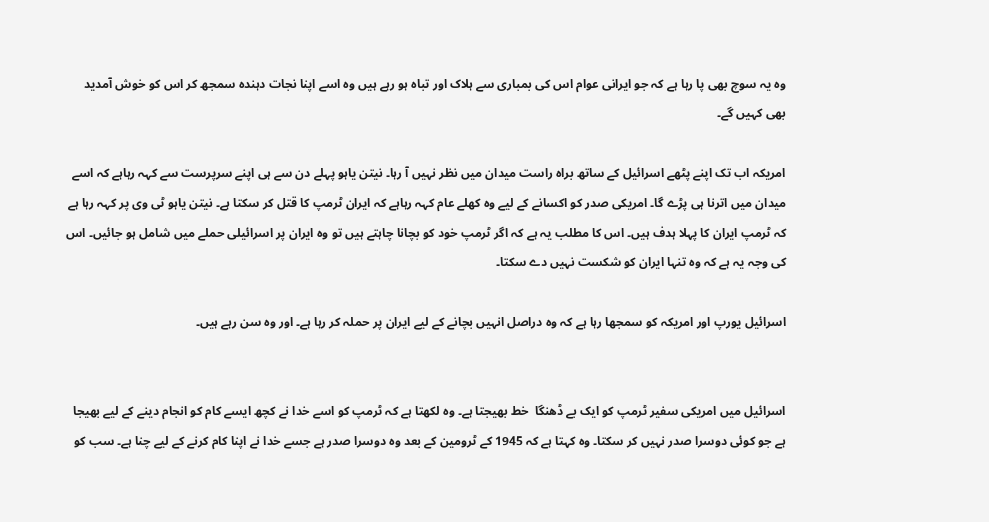وہ یہ سوچ بھی پا رہا ہے کہ جو ایرانی عوام اس کی بمباری سے ہلاک اور تباہ ہو رہے ہیں وہ اسے اپنا نجات دہندہ سمجھ کر اس کو خوش آمدید بھی کہیں گے۔

امریکہ اب تک اپنے پٹھے اسرائیل کے ساتھ براہ راست میدان میں نظر نہیں آ رہا۔ نیتن یاہو پہلے دن سے ہی اپنے سرپرست سے کہہ رہاہے کہ اسے میدان میں اترنا ہی پڑے گا۔ امریکی صدر کو اکسانے کے لیے وہ کھلے عام کہہ رہاہے کہ ایران ٹرمپ کا قتل کر سکتا ہے۔ نیتن یاہو ٹی وی پر کہہ رہا ہے کہ ٹرمپ ایران کا پہلا ہدف ہیں۔ اس کا مطلب یہ ہے کہ اگر ٹرمپ خود کو بچانا چاہتے ہیں تو وہ ایران پر اسرائیلی حملے میں شامل ہو جائیں۔ اس کی وجہ یہ ہے کہ وہ تنہا ایران کو شکست نہیں دے سکتا۔

اسرائیل یورپ اور امریکہ کو سمجھا رہا ہے کہ وہ دراصل انہیں بچانے کے لیے ایران پر حملہ کر رہا ہے۔ اور وہ سن رہے ہیں۔


اسرائیل میں امریکی سفیر ٹرمپ کو ایک بے ڈھنگا  خط بھیجتا ہے۔ وہ لکھتا ہے کہ ٹرمپ کو اسے خدا نے کچھ ایسے کام کو انجام دینے کے لیے بھیجا ہے جو کوئی دوسرا صدر نہیں کر سکتا۔ وہ کہتا ہے کہ 1945 کے ٹرومین کے بعد وہ دوسرا صدر ہے جسے خدا نے اپنا کام کرنے کے لیے چنا ہے۔ سب کو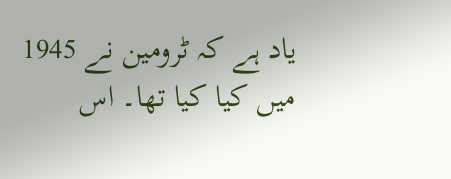یاد ہے کہ ٹرومین نے 1945 میں کیا کیا تھا۔ اس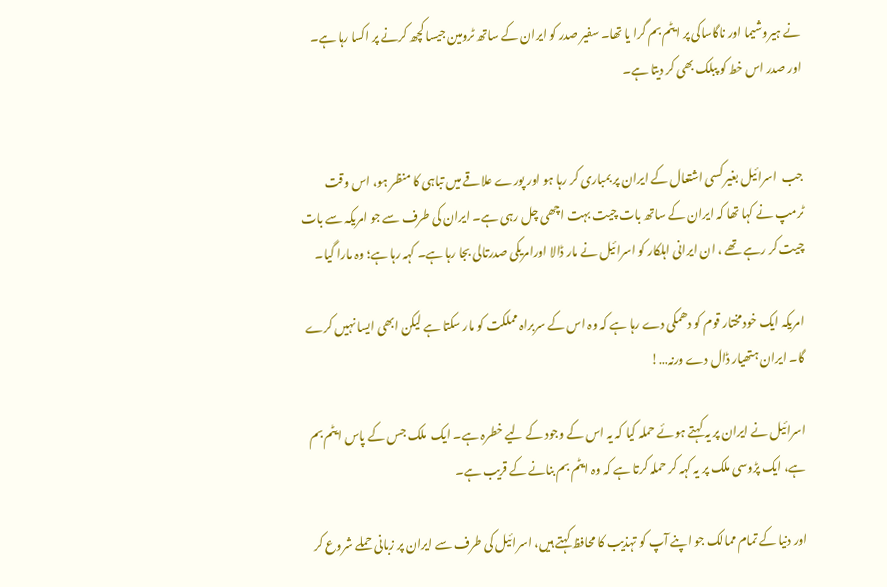نے ہیروشیما اور ناگاساکی پر ایٹم بم گرا یا تھا۔ سفیر صدر کو ایران کے ساتھ ٹرومین جیسا کچھ کرنے پر اکسا رہا ہے۔ اور صدر اس خط کو پبلک بھی کر دیتا ہے۔


جب  اسرائیل بغیر کسی اشتعال کے ایران پر بمباری کر رہا ہو اور پورے علاقے میں تباہی کا منظر ہو، اس وقت ٹرمپ نے کہا تھا کہ ایران کے ساتھ بات چیت بہت اچھی چل رہی ہے۔ ایران کی طرف سے جو امریکہ سے بات چیت کر رہے تھے ، ان ایرانی اہلکار کو اسرائیل نے مار ڈالا اورامریکی صدرتالی بجا رہا ہے۔ کہہ رہا ہے؛ وہ مارا گیا۔

امریکہ ایک خودمختار قوم کو دھمکی دے رہا ہے کہ وہ اس کے سربراہ مملکت کو مار سکتا ہے لیکن ابھی ایسا نہیں کرے گا۔ ایران ہتھیار ڈال دے ورنہ…!

اسرائیل نے ایران پر یہ کہتے ہوئے حملہ کیا کہ یہ اس کے وجود کے لیے خطرہ ہے۔ ایک  ملک جس کے پاس ایٹم بم ہے، ایک پڑوسی ملک پر یہ کہہ کر حملہ کرتا ہے کہ وہ ایٹم بم بنانے کے قریب ہے۔

اور دنیا کے تمام ممالک جو اپنے آپ کو تہذیب کا محافظ کہتے ہیں، اسرائیل کی طرف سے ایران پر زبانی حملے شروع کر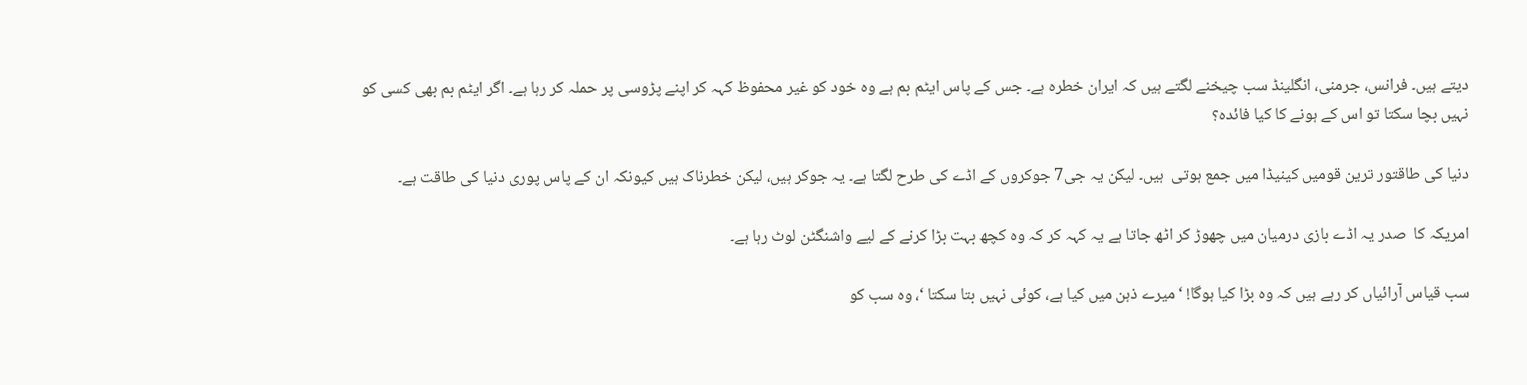دیتے ہیں۔ فرانس، جرمنی، انگلینڈ سب چیخنے لگتے ہیں کہ ایران خطرہ ہے۔ جس کے پاس ایٹم بم ہے وہ خود کو غیر محفوظ کہہ کر اپنے پڑوسی پر حملہ کر رہا ہے۔ اگر ایٹم بم بھی کسی کو نہیں بچا سکتا تو اس کے ہونے کا کیا فائدہ؟

دنیا کی طاقتور ترین قومیں کینیڈا میں جمع ہوتی  ہیں۔ لیکن یہ جی7 جوکروں کے اڈے کی طرح لگتا ہے۔ یہ جوکر ہیں، لیکن خطرناک ہیں کیونکہ ان کے پاس پوری دنیا کی طاقت ہے۔

امریکہ کا  صدر یہ اڈے بازی درمیان میں چھوڑ کر اٹھ جاتا ہے یہ کہہ کر کہ وہ کچھ بہت بڑا کرنے کے لیے واشنگٹن لوٹ رہا ہے۔

سب قیاس آرائیاں کر رہے ہیں کہ وہ بڑا کیا ہوگا! ‘ میرے ذہن میں کیا ہے، کوئی نہیں بتا سکتا ‘، وہ سب کو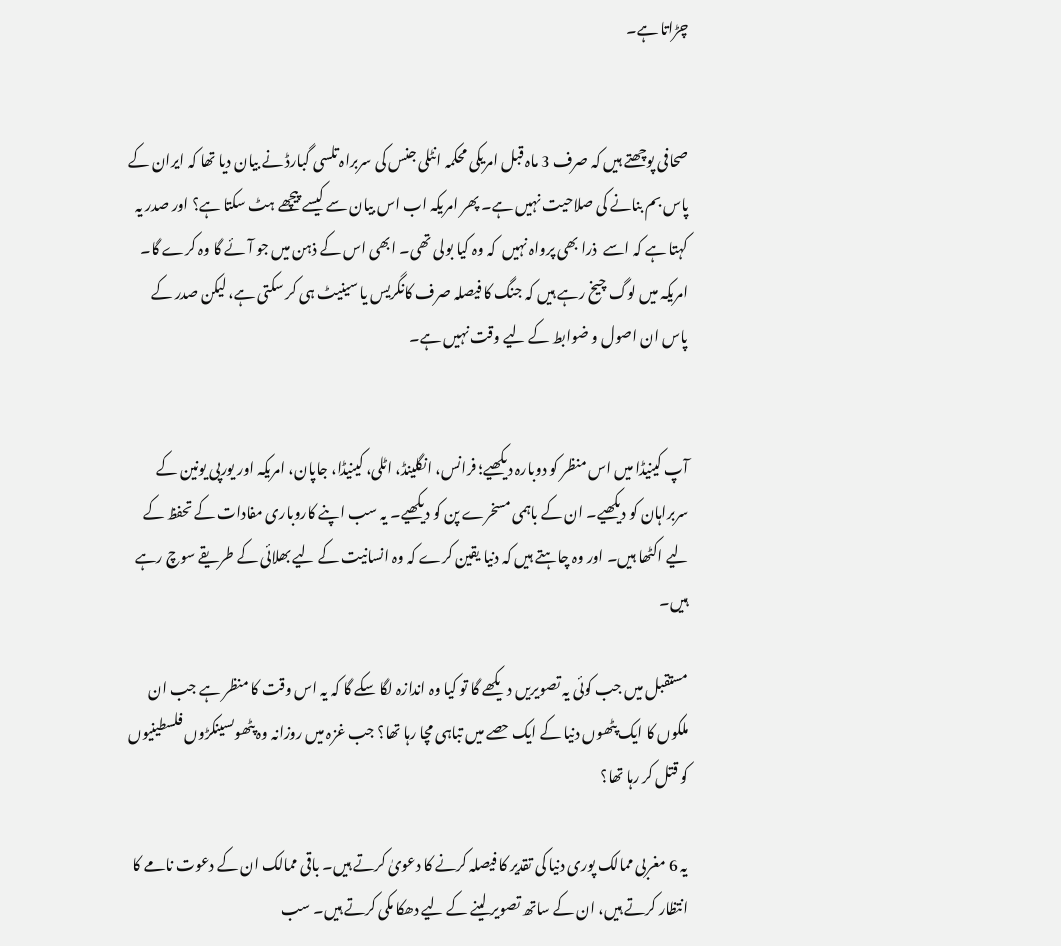چڑاتا ہے۔


صحافی پوچھتے ہیں کہ صرف 3 ماہ قبل امریکی محکمہ انٹلی جنس کی سربراہ تلسی گبارڈ نے بیان دیا تھا کہ ایران کے پاس بم بنانے کی صلاحیت نہیں ہے۔ پھر امریکہ اب اس بیان سے کیسے پیچھے ہٹ سکتا ہے؟ اور صدر یہ کہتا ہے کہ اسے  ذرا بھی پرواہ نہیں  کہ وہ کیا بولی تھی۔ ابھی اس کے ذہن میں جو آئے گا وہ کرے گا۔ امریکہ میں لوگ چیخ رہے ہیں کہ جنگ کا فیصلہ صرف کانگریس یا سینیٹ ہی کر سکتی ہے، لیکن صدر کے پاس ان اصول و ضوابط کے لیے وقت نہیں ہے۔


آپ کینیڈا میں اس منظر کو دوبارہ دیکھیے؛ فرانس، انگلینڈ، اٹلی، کینیڈا، جاپان، امریکہ اور یورپی یونین کے سربراہان کو دیکھیے۔ ان کے باہمی مسخرے پن کو دیکھیے۔ یہ سب اپنے کاروباری مفادات کے تحفظ کے لیے اکٹھا ہیں۔ اور وہ چاہتے ہیں کہ دنیا یقین کرے کہ وہ انسانیت کے لیے بھلائی کے طریقے سوچ رہے ہیں۔

مستقبل میں جب کوئی یہ تصویریں دیکھے گا تو کیا وہ اندازہ لگا سکے گا کہ یہ اس وقت کا منظر ہے جب ان ملکوں کا ایک پٹھوں دنیا کے ایک حصے میں تباہی مچا رہا تھا؟ جب غزہ میں روزانہ وہ پٹھوںسینکڑوں فلسطینیوں کو قتل کر رہا تھا؟

یہ 6 مغربی ممالک پوری دنیا کی تقدیر کا فیصلہ کرنے کا دعویٰ کرتے ہیں۔ باقی ممالک ان کے دعوت نامے کا انتظار کرتے ہیں، ان کے ساتھ تصویر لینے کے لیے دھکا مکی کرتے ہیں۔ سب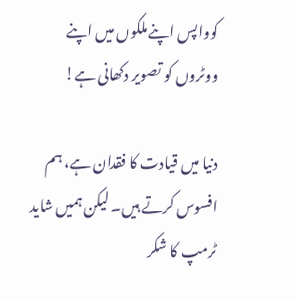کوواپس اپنےملکوں میں اپنے ووٹروں کو تصویر دکھانی ہے!

دنیا میں قیادت کا فقدان ہے، ہم افسوس کرتے ہیں۔ لیکن ہمیں شاید ٹرمپ کا شکر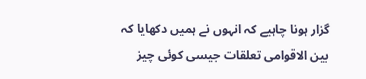گزار ہونا چاہیے کہ انہوں نے ہمیں دکھایا کہ بین الاقوامی تعلقات جیسی کوئی چیز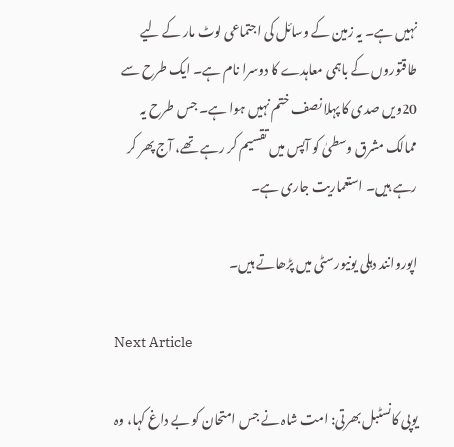نہیں ہے۔ یہ زمین کے وسائل کی اجتماعی لوٹ مار کے لیے طاقتوروں کے باہمی معاہدے کا دوسرا نام ہے۔ ایک طرح سے 20ویں صدی کا پہلا نصف ختم نہیں ہوا ہے۔ جس طرح یہ ممالک مشرق وسطیٰ کو آپس میں تقسیم کر رہے تھے، آج پھر کر رہے ہیں۔ استعماریت جاری ہے۔

اپوروانند دہلی یونیورسٹی میں پڑھاتے ہیں۔

Next Article

یوپی کانسٹبل بھرتی: امت شاہ نے جس امتحان کو بے داغ کہا، وہ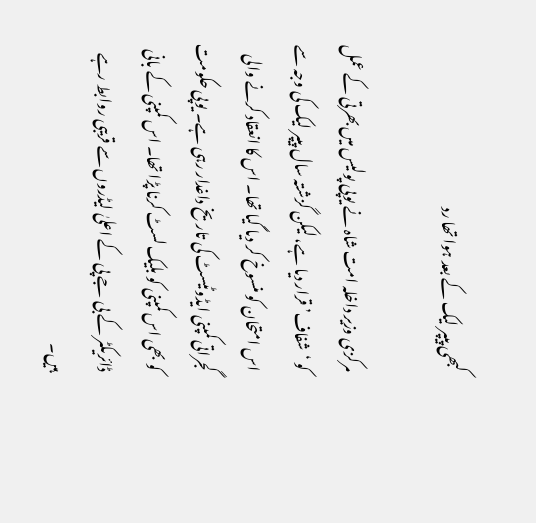کبھی پیپر لیک کے بعد ہوا تھا رد

مرکزی وزیر داخلہ امت شاہ نے یوپی پولیس میں بھرتی کے عمل کو ‘شفاف’ قرار دیا ہے، لیکن گزشتہ سال پیپر لیک کی وجہ سے اس امتحان کو منسوخ کر دیا گیا تھا۔ اس کا انعقاد کرنے والی گجراتی کمپنی ایڈوٹیسٹ کی تاریخ داغدار رہی ہے۔ یوپی حکومت کو بھی اس کمپنی کو بلیک لسٹ کرنا پڑا تھا۔ اس کمپنی کے بانی ڈائریکٹر کے بی جے پی کے اعلیٰ لیڈروں سے قریبی روابط رہے ہیں۔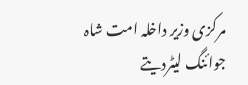مرکزی وزیر داخلہ امت شاہ جوائنگ لیٹردیتے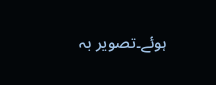ہوئے۔تصویر بہ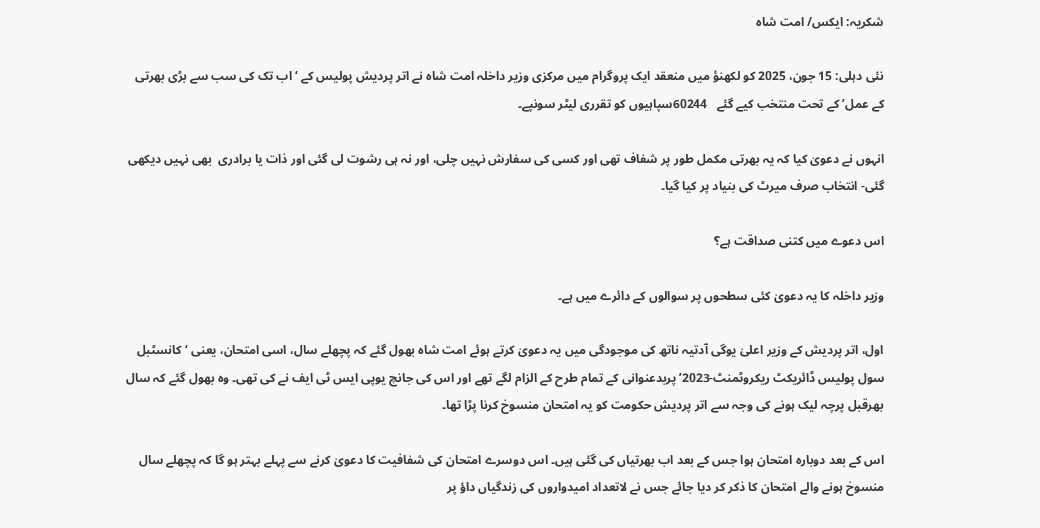شکریہ: ایکس/ امت شاہ

نئی دہلی: 15 جون، 2025 کو لکھنؤ میں منعقد ایک پروگرام میں مرکزی وزیر داخلہ امت شاہ نے اتر پردیش پولیس کے ‘اب تک کی سب سے بڑی بھرتی کے عمل’ کے تحت منتخب کیے گئے   60244سپاہیوں کو تقرری لیٹر سونپے۔

انہوں نے دعویٰ کیا کہ یہ بھرتی مکمل طور پر شفاف تھی اور کسی کی سفارش نہیں چلی، اور نہ ہی رشوت لی گئی اور ذات یا برادری  بھی نہیں دیکھی گئی- انتخاب صرف میرٹ کی بنیاد پر کیا گیا۔

اس دعوے میں کتنی صداقت ہے؟

وزیر داخلہ کا یہ دعویٰ کئی سطحوں پر سوالوں کے دائرے میں ہے۔

اول، اتر پردیش کے وزیر اعلیٰ یوگی آدتیہ ناتھ کی موجودگی میں یہ دعویٰ کرتے ہوئے امت شاہ بھول گئے کہ پچھلے سال، اسی امتحان، یعنی ‘کانسٹبل سول پولیس ڈائریکٹ ریکروٹمنٹ-2023’ پربدعنوانی کے تمام طرح کے الزام لگے تھے اور اس کی جانچ یوپی ایس ٹی ایف نے کی تھی۔ وہ بھول گئے کہ سال بھرقبل پرچہ لیک ہونے کی وجہ سے اتر پردیش حکومت کو یہ امتحان منسوخ کرنا پڑا تھا۔

اس کے بعد دوبارہ امتحان ہوا جس کے بعد اب بھرتیاں کی گئی ہیں۔ اس دوسرے امتحان کی شفافیت کا دعویٰ کرنے سے پہلے بہتر ہو گا کہ پچھلے سال منسوخ ہونے والے امتحان کا ذکر کر دیا جائے جس نے لاتعداد امیدواروں کی زندگیاں داؤ پر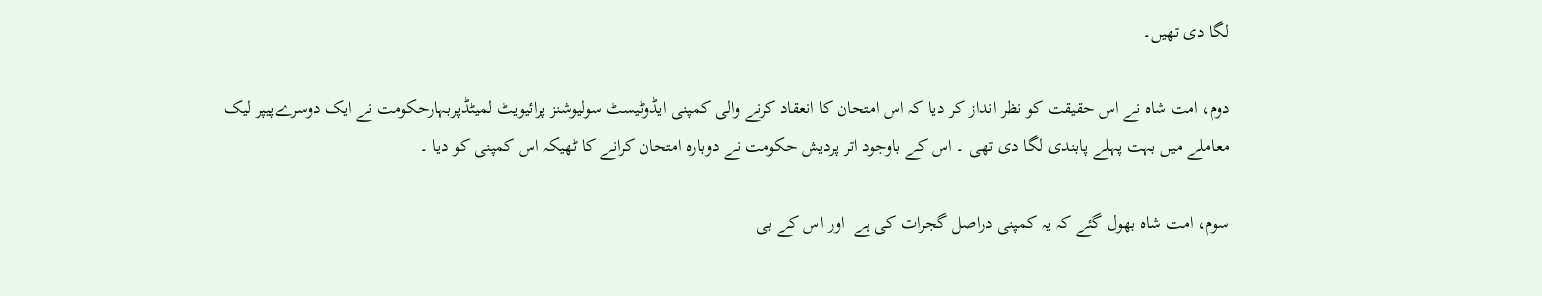لگا دی تھیں۔

دوم، امت شاہ نے اس حقیقت کو نظر انداز کر دیا کہ اس امتحان کا انعقاد کرنے والی کمپنی ایڈوٹیسٹ سولیوشنز پرائیویٹ لمیٹڈپربہارحکومت نے ایک دوسرےپیپر لیک معاملے میں بہت پہلے پابندی لگا دی تھی ۔ اس کے باوجود اتر پردیش حکومت نے دوبارہ امتحان کرانے کا ٹھیکہ اس کمپنی کو دیا ۔

سوم، امت شاہ بھول گئے کہ یہ کمپنی دراصل گجرات کی ہے  اور اس کے بی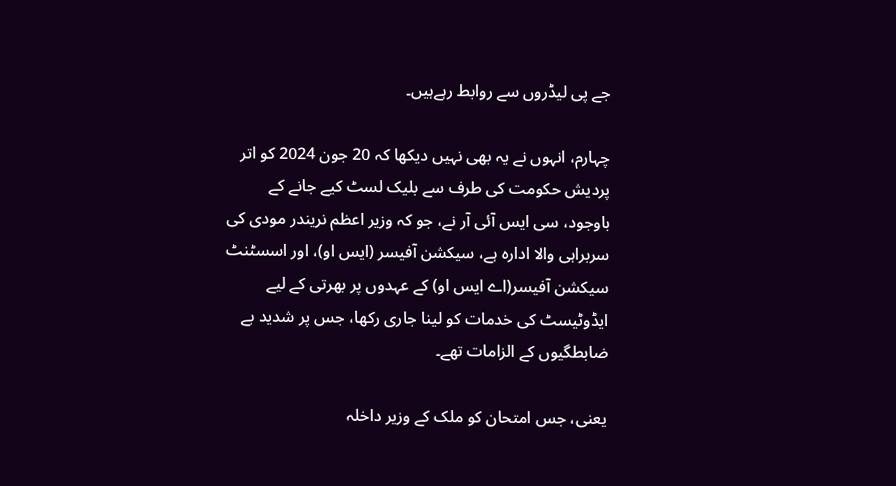جے پی لیڈروں سے روابط رہےہیں۔

چہارم، انہوں نے یہ بھی نہیں دیکھا کہ 20 جون 2024 کو اتر پردیش حکومت کی طرف سے بلیک لسٹ کیے جانے کے باوجود، سی ایس آئی آر نے، جو کہ وزیر اعظم نریندر مودی کی سربراہی والا ادارہ ہے، سیکشن آفیسر (ایس او)، اور اسسٹنٹ سیکشن آفیسر(اے ایس او) کے عہدوں پر بھرتی کے لیے ایڈوٹیسٹ کی خدمات کو لینا جاری رکھا، جس پر شدید بے ضابطگیوں کے الزامات تھے۔

یعنی، جس امتحان کو ملک کے وزیر داخلہ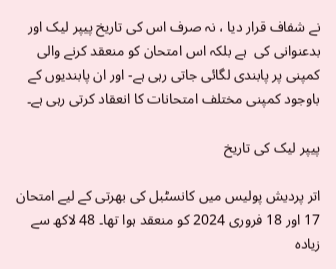نے شفاف قرار دیا ، نہ صرف اس کی تاریخ پیپر لیک اور بدعنوانی کی  ہے بلکہ اس امتحان کو منعقد کرنے والی کمپنی پر پابندی لگائی جاتی رہی ہے- اور ان پابندیوں کے باوجود کمپنی مختلف امتحانات کا انعقاد کرتی رہی ہے۔

پیپر لیک کی تاریخ

اتر پردیش پولیس میں کانسٹبل کی بھرتی کے لیے امتحان 17 اور 18 فروری 2024 کو منعقد ہوا تھا۔ 48 لاکھ سے زیادہ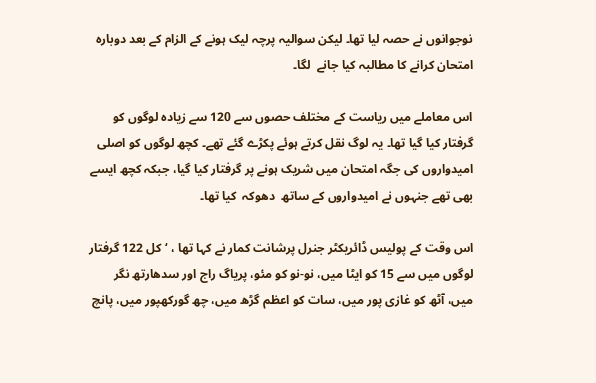نوجوانوں نے حصہ لیا تھا۔ لیکن سوالیہ پرچہ لیک ہونے کے الزام کے بعد دوبارہ امتحان کرانے کا مطالبہ کیا جانے  لگا۔

اس معاملے میں ریاست کے مختلف حصوں سے 120 سے زیادہ لوگوں کو گرفتار کیا گیا تھا۔ یہ لوگ نقل کرتے ہوئے پکڑے گئے تھے۔ کچھ لوگوں کو اصلی امیدواروں کی جگہ امتحان میں شریک ہونے پر گرفتار کیا گیا، جبکہ کچھ ایسے بھی تھے جنہوں نے امیدواروں کے ساتھ  دھوکہ  کیا تھا۔

اس وقت کے پولیس ڈائریکٹر جنرل پرشانت کمار نے کہا تھا ، ‘کل 122 گرفتار لوگوں میں سے 15 کو ایٹا میں، نو-نو کو مئو، پریاگ راج اور سدھارتھ نگر میں، آٹھ کو غازی پور میں، سات کو اعظم گڑھ میں، چھ گورکھپور میں، پانچ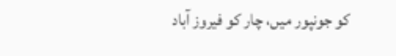کو جونپور میں، چار کو فیروز آباد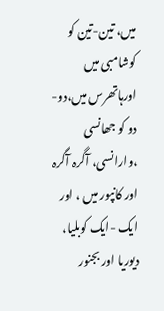میں، تین-تین کو کوشامبی میں اورہاتھرس میں،دو-دو کو جھانسی ،وارانسی، آگرہ آگرہ اور کانپور میں ، اور ایک -ایک کوبلیا، دیوریا اور بجنور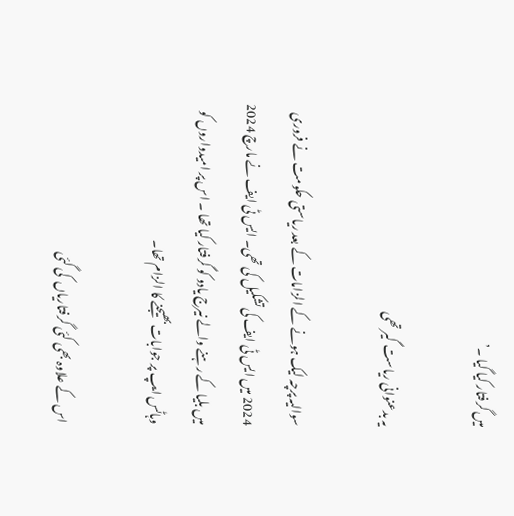میں گرفتار کیا گیا ۔’

یہ بدعنوانی ریاست گیر تھی

سوالیہ پرچہ لیک ہونے کے الزامات کے بعد ریاستی حکومت نے فروری 2024 میں ایس ٹی ایف کی تشکیل کی تھی۔ ایس ٹی ایف نے مارچ 2024 میں بلیا کے رہنے والے نیرج یادو کو گرفتار کیا تھا ۔ اس پر امیدواروں کو وہاٹس ایپ پر جوابات بھیجنے کا الزام تھا۔

اس کے علاوہ بھی کئی گرفتاریاں  کی گئی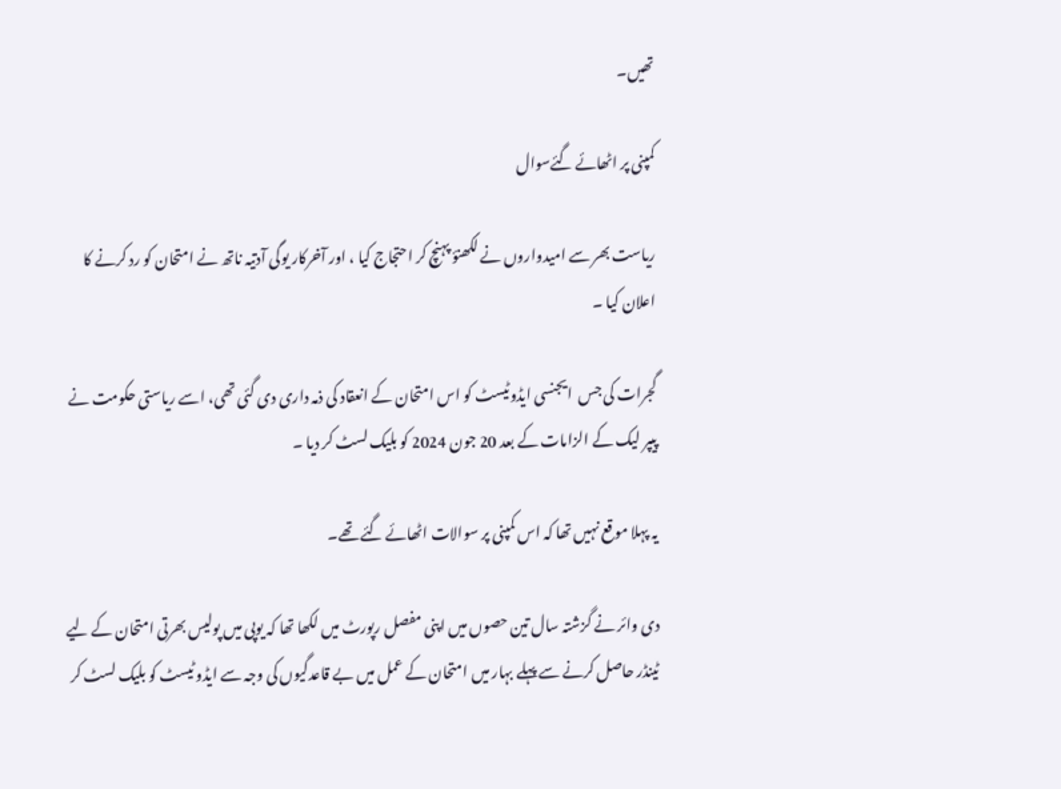تھیں۔

کمپنی پر اٹھائے گئےسوال

ریاست بھر سے امیدواروں نے لکھنؤ پہنچ کر احتجاج کیا ، اور آخرکار یوگی آدتیہ ناتھ نے امتحان کو رد کرنے کا اعلان کیا ۔

گجرات کی جس  ایجنسی ایڈوٹیسٹ کو اس امتحان کے انعقاد کی ذمہ داری دی گئی تھی، اسے ریاستی حکومت نے پیپر لیک کے الزامات کے بعد 20 جون 2024 کو بلیک لسٹ کر دیا ۔

یہ پہلا موقع نہیں تھا کہ اس کمپنی پر سوالات اٹھائے گئے تھے۔

دی وائر نے گزشتہ سال تین حصوں میں اپنی مفصل رپورٹ میں لکھا تھا کہ یوپی میں پولیس بھرتی امتحان کے لیے ٹینڈر حاصل کرنے سے پہلے بہار میں امتحان کے عمل میں بے قاعدگیوں کی وجہ سے ایڈو ٹیسٹ کو بلیک لسٹ کر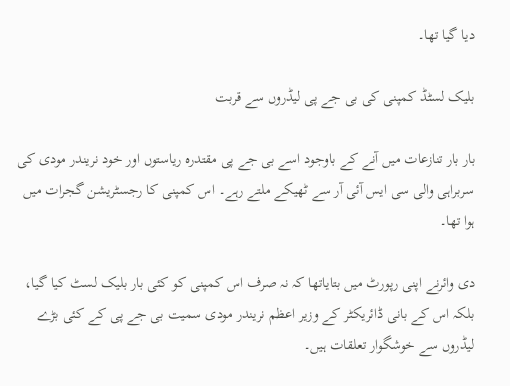دیا گیا تھا۔

بلیک لسٹڈ کمپنی کی بی جے پی لیڈروں سے قربت

بار بار تنازعات میں آنے کے باوجود اسے بی جے پی مقتدرہ ریاستوں اور خود نریندر مودی کی سربراہی والی سی ایس آئی آر سے ٹھیکے ملتے رہے۔ اس کمپنی کا رجسٹریشن گجرات میں ہوا تھا۔

دی وائرنے اپنی رپورٹ میں بتایاتھا کہ نہ صرف اس کمپنی کو کئی بار بلیک لسٹ کیا گیا، بلکہ اس کے بانی ڈائریکٹر کے وزیر اعظم نریندر مودی سمیت بی جے پی کے کئی بڑے لیڈروں سے خوشگوار تعلقات ہیں۔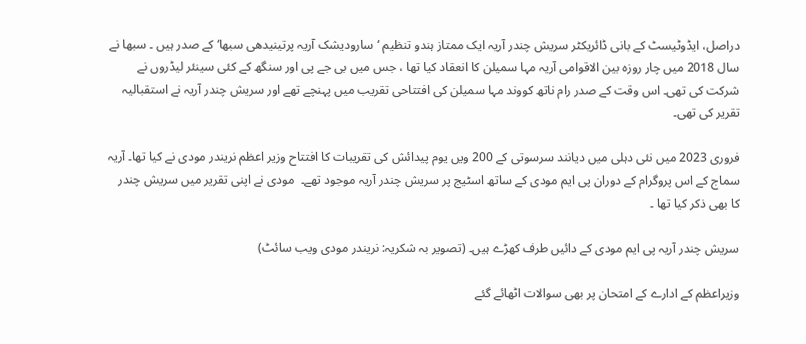دراصل، ایڈوٹیسٹ کے بانی ڈائریکٹر سریش چندر آریہ ایک ممتاز ہندو تنظیم ‘سارودیشک آریہ پرتینیدھی سبھا‘ کے صدر ہیں ۔ سبھا نے سال 2018 میں چار روزہ بین الاقوامی آریہ مہا سمیلن کا انعقاد کیا تھا ، جس میں بی جے پی اور سنگھ کے کئی سینئر لیڈروں نے شرکت کی تھی۔ اس وقت کے صدر رام ناتھ کووند مہا سمیلن کی افتتاحی تقریب میں پہنچے تھے اور سریش چندر آریہ نے استقبالیہ تقریر کی تھی۔

فروری 2023 میں نئی دہلی میں دیانند سرسوتی کے 200 ویں یوم پیدائش کی تقریبات کا افتتاح وزیر اعظم نریندر مودی نے کیا تھا۔ آریہ سماج کے اس پروگرام کے دوران پی ایم مودی کے ساتھ اسٹیج پر سریش چندر آریہ موجود تھے۔  مودی نے اپنی تقریر میں سریش چندر کا بھی ذکر کیا تھا ۔

سریش چندر آریہ پی ایم مودی کے دائیں طرف کھڑے ہیں۔ (تصویر بہ شکریہ: نریندر مودی ویب سائٹ)

وزیراعظم کے ادارے کے امتحان پر بھی سوالات اٹھائے گئے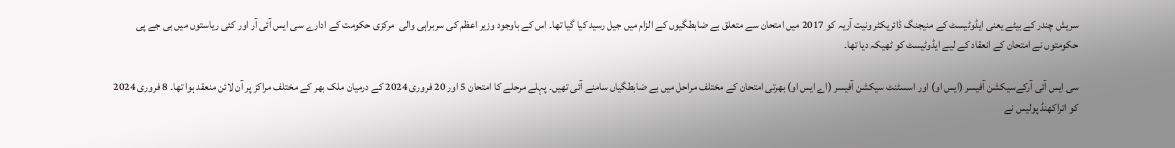سریش چندر کے بیٹے یعنی ایڈوٹیسٹ کے منیجنگ ڈائریکٹر ونیت آریہ کو 2017 میں امتحان سے متعلق بے ضابطگیوں کے الزام میں جیل رسید کیا گیا تھا۔ اس کے باوجود وزیر اعظم کی سربراہی والی  مرکزی حکومت کے ادارے سی ایس آئی آر اور کئی ریاستوں میں بی جے پی حکومتوں نے امتحان کے انعقاد کے لیے ایڈوٹیسٹ کو ٹھیکہ دیا تھا۔

سی ایس آئی آرکےسیکشن آفیسر (ایس او) اور اسسٹنٹ سیکشن آفیسر (اے ایس او) بھرتی امتحان کے مختلف مراحل میں بے ضابطگیاں سامنے آئی تھیں۔ پہلے مرحلے کا امتحان 5 اور 20 فروری 2024 کے درمیان ملک بھر کے مختلف مراکز پر آن لائن منعقد ہوا تھا۔ 8 فروری 2024 کو اتراکھنڈ پولیس نے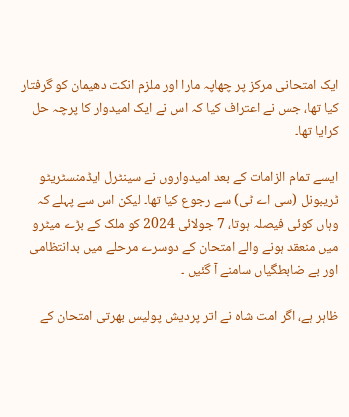ایک امتحانی مرکز پر چھاپہ مارا اور ملزم انکت دھیمان کو گرفتار کیا تھا، جس نے اعتراف کیا کہ اس نے ایک امیدوار کا پرچہ حل کرایا تھا۔

ایسے تمام الزامات کے بعد امیدواروں نے سینٹرل ایڈمنسٹریٹو ٹریبونل (سی اے ٹی) سے رجوع کیا تھا۔ لیکن اس سے پہلے کہ وہاں کوئی فیصلہ ہوتا، 7 جولائی 2024 کو ملک کے بڑے میٹرو میں منعقد ہونے والے امتحان کے دوسرے مرحلے میں بدانتظامی اور بے ضابطگیاں سامنے آ گئیں ۔

ظاہر ہے، اگر امت شاہ نے اتر پردیش پولیس بھرتی امتحان کے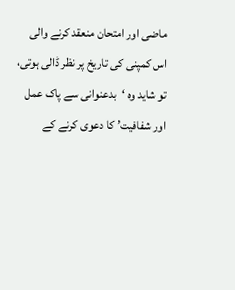ماضی اور امتحان منعقد کرنے والی اس کمپنی کی تاریخ پر نظر ڈالی ہوتی، تو شاید وہ ‘بدعنوانی سے پاک عمل اور شفافیت’ کا دعوی کرنے کے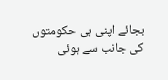بجائے اپنی ہی حکومتوں کی جانب سے ہوئی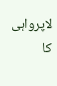لاپرواہی کا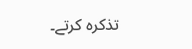تذکرہ کرتے۔